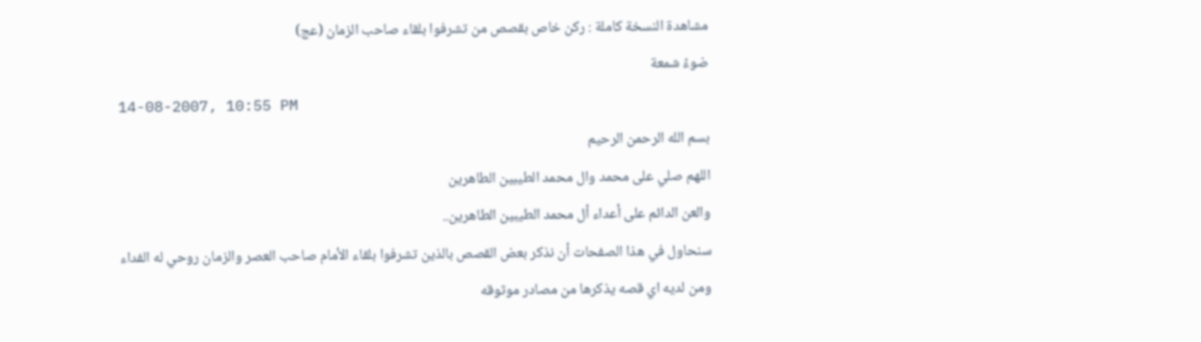مشاهدة النسخة كاملة : ركن خاص بقصص من تشرفوا بلقاء صاحب الزمان (عج)
ضوءُ شمعة
14-08-2007, 10:55 PM
بسم الله الرحمن الرحيم
اللهم صلي على محمد وال محمد الطيبين الطاهرين
والعن الدائم على أعداء أل محمد الطيبين الطاهرين..
سنحاول في هذا الصفحات أن نذكر بعض القصص بالذين تشرفوا بلقاء الأمام صاحب العصر والزمان روحي له الفداء
ومن لديه اي قصه يذكرها من مصادر موثوقه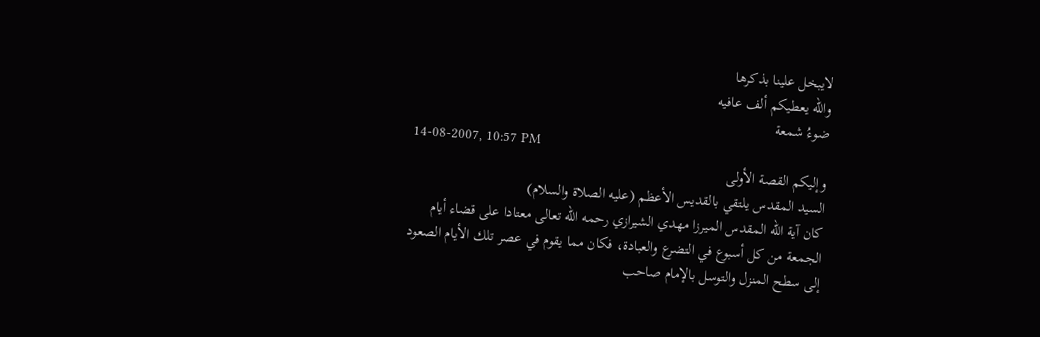لايبخل علينا بذكرها
والله يعطيكم ألف عافيه
ضوءُ شمعة
14-08-2007, 10:57 PM
وإليكم القصة الأولى
السيد المقدس يلتقي بالقديس الأعظم (عليه الصلاة والسلام)
كان آية الله المقدس الميرزا مهدي الشيرازي رحمه الله تعالى معتادا على قضاء أيام الجمعة من كل أسبوع في التضرع والعبادة، فكان مما يقوم في عصر تلك الأيام الصعود إلى سطح المنزل والتوسل بالإمام صاحب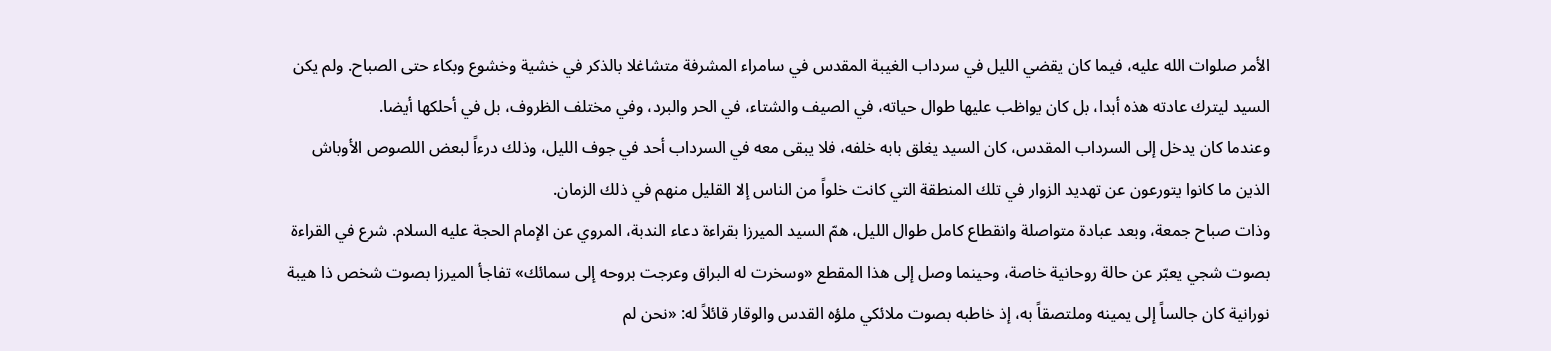الأمر صلوات الله عليه، فيما كان يقضي الليل في سرداب الغيبة المقدس في سامراء المشرفة متشاغلا بالذكر في خشية وخشوع وبكاء حتى الصباح. ولم يكن السيد ليترك عادته هذه أبدا، بل كان يواظب عليها طوال حياته، في الصيف والشتاء، في الحر والبرد، وفي مختلف الظروف، بل في أحلكها أيضا.
وعندما كان يدخل إلى السرداب المقدس، كان السيد يغلق بابه خلفه، فلا يبقى معه في السرداب أحد في جوف الليل، وذلك درءاً لبعض اللصوص الأوباش الذين ما كانوا يتورعون عن تهديد الزوار في تلك المنطقة التي كانت خلواً من الناس إلا القليل منهم في ذلك الزمان.
وذات صباح جمعة، وبعد عبادة متواصلة وانقطاع كامل طوال الليل، همّ السيد الميرزا بقراءة دعاء الندبة، المروي عن الإمام الحجة عليه السلام. شرع في القراءة بصوت شجي يعبّر عن حالة روحانية خاصة، وحينما وصل إلى هذا المقطع «وسخرت له البراق وعرجت بروحه إلى سمائك» تفاجأ الميرزا بصوت شخص ذا هيبة نورانية كان جالساً إلى يمينه وملتصقاً به، إذ خاطبه بصوت ملائكي ملؤه القدس والوقار قائلاً له: «نحن لم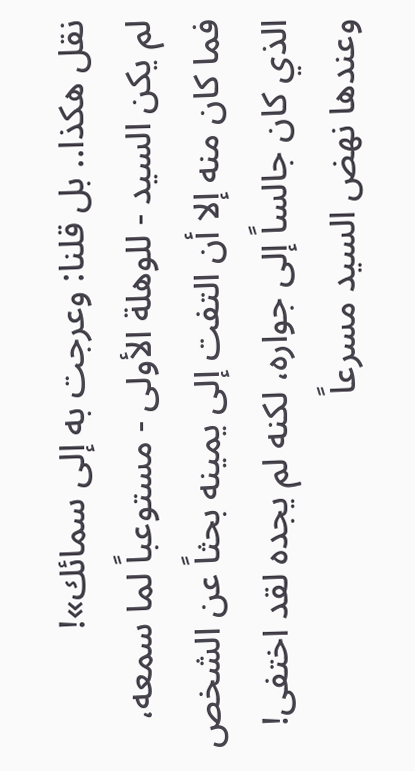نقل هكذا.. بل قلنا: وعرجت به إلى سمائك»!
لم يكن السيد - للوهلة الأولى - مستوعباً لما سمعه، فما كان منه إلا أن التفت إلى يمينه بحثاً عن الشخص الذي كان جالساً إلى جواره، لكنه لم يجده لقد اختفى! وعندها نهض السيد مسرعاً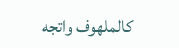كالملهوف واتجه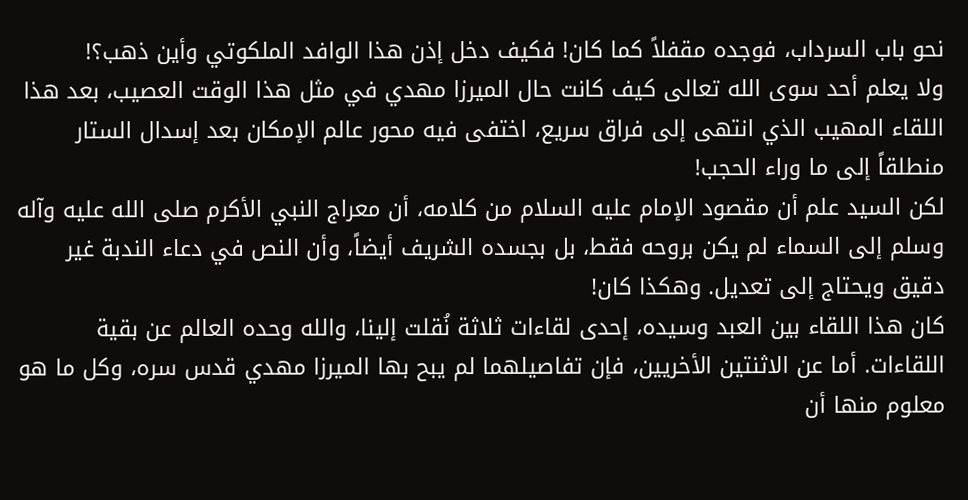نحو باب السرداب، فوجده مقفلاً كما كان! فكيف دخل إذن هذا الوافد الملكوتي وأين ذهب؟!
ولا يعلم أحد سوى الله تعالى كيف كانت حال الميرزا مهدي في مثل هذا الوقت العصيب، بعد هذا اللقاء المهيب الذي انتهى إلى فراق سريع، اختفى فيه محور عالم الإمكان بعد إسدال الستار منطلقاً إلى ما وراء الحجب!
لكن السيد علم أن مقصود الإمام عليه السلام من كلامه، أن معراج النبي الأكرم صلى الله عليه وآله وسلم إلى السماء لم يكن بروحه فقط، بل بجسده الشريف أيضاً، وأن النص في دعاء الندبة غير دقيق ويحتاج إلى تعديل. وهكذا كان!
كان هذا اللقاء بين العبد وسيده، إحدى لقاءات ثلاثة نُقلت إلينا، والله وحده العالم عن بقية اللقاءات. أما عن الاثنتين الأخريين، فإن تفاصيلهما لم يبح بها الميرزا مهدي قدس سره، وكل ما هو معلوم منها أن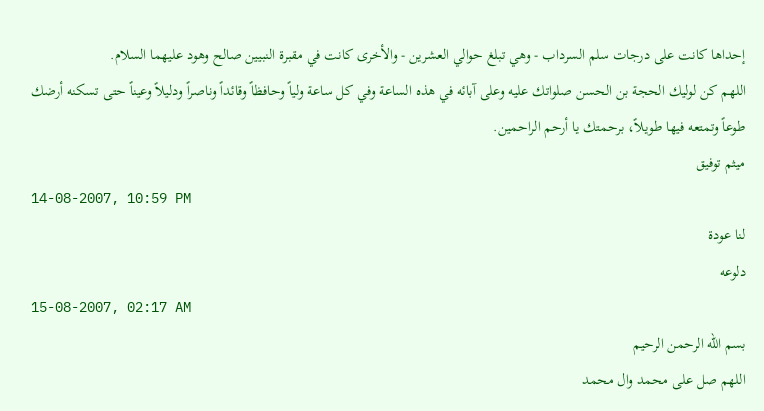إحداها كانت على درجات سلم السرداب - وهي تبلغ حوالي العشرين - والأخرى كانت في مقبرة النبيين صالح وهود عليهما السلام.
اللهم كن لوليك الحجة بن الحسن صلواتك عليه وعلى آبائه في هذه الساعة وفي كل ساعة ولياً وحافظاً وقائداً وناصراً ودليلاً وعيناً حتى تسكنه أرضك طوعاً وتمتعه فيها طويلاً، برحمتك يا أرحم الراحمين.
ميثم توفيق
14-08-2007, 10:59 PM
لنا عودة
دلوعه
15-08-2007, 02:17 AM
بسم الله الرحمن الرحيم
اللهم صل على محمد وال محمد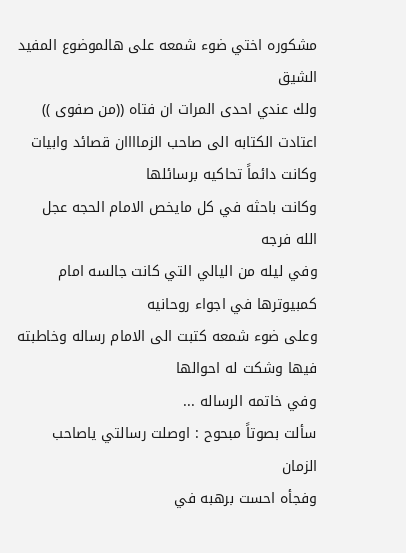مشكوره اختي ضوء شمعه على هالموضوع المفيد الشيق
ولك عندي احدى المرات ان فتاه ((من صفوى ))
اعتادت الكتابه الى صاحب الزماااان قصائد وابيات وكانت دائماً تحاكيه برسائلها
وكانت باحثه في كل مايخص الامام الحجه عجل الله فرجه
وفي ليله من اليالي التي كانت جالسه امام كمبيوترها في اجواء روحانيه
وعلى ضوء شمعه كتبت الى الامام رساله وخاطبته فيها وشكت له احوالها
وفي خاتمه الرساله ...
سألت بصوتاً مبحوح : اوصلت رسالتي ياصاحب الزمان
وفجأه احست برهبه في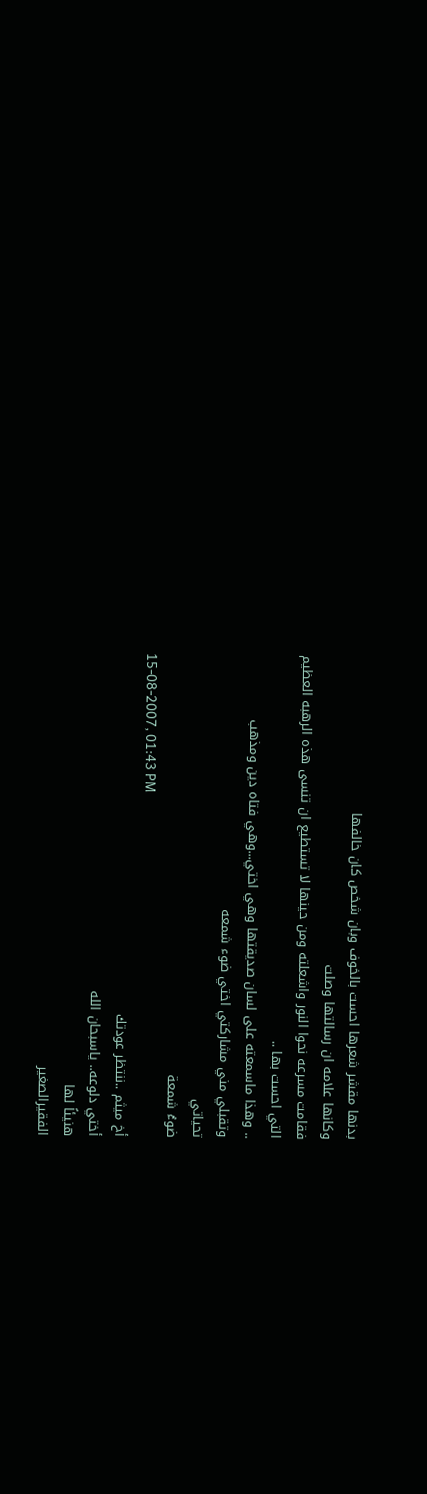بدنها مقشر شعرها احست بالخوف وبان شخص كان خالفها
وكانها علامه ان رسالتها وصلت
فقامت مسرعه نحوا النور واشعلته ومن حينها لا تستطيع ان تنسى هذه الرهبه العظيم
التي احست بها ..
.. وهذا ماسمعته على لسان صديقتها وهي اختي...وهي فتاه دين ومذهب
وتقبلي مني مشاركتي اختي ضوء شمعه
تحياتي
ضوءُ شمعة
15-08-2007, 01:43 PM
أخ ميثم ..ننتظر عودتك
أختي دلوعه.. ياسبحان الله
هنيئاً لها
الفقيرالصغير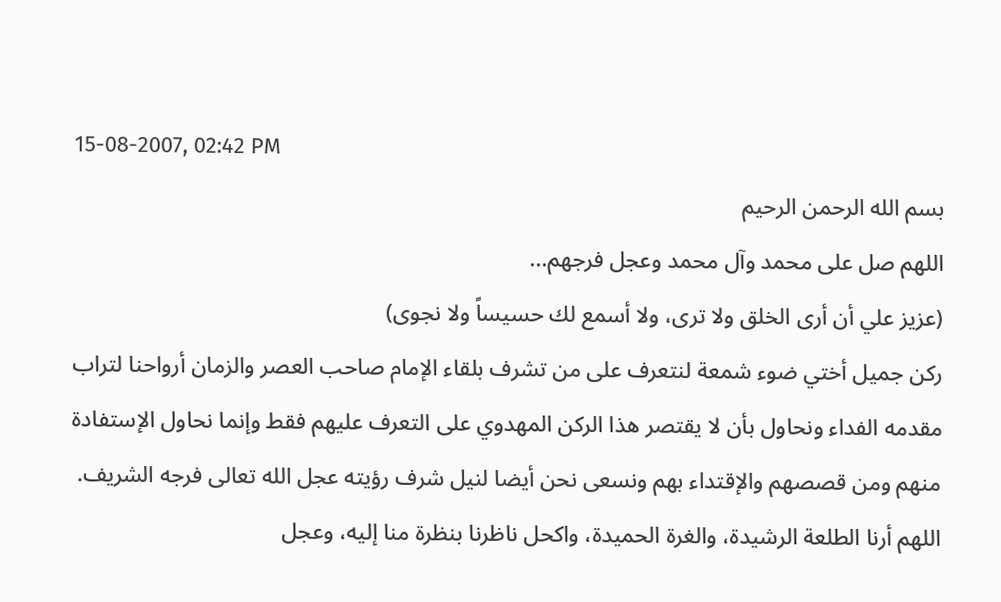15-08-2007, 02:42 PM
بسم الله الرحمن الرحيم
اللهم صل على محمد وآل محمد وعجل فرجهم...
(عزيز علي أن أرى الخلق ولا ترى، ولا أسمع لك حسيساً ولا نجوى)
ركن جميل أختي ضوء شمعة لنتعرف على من تشرف بلقاء الإمام صاحب العصر والزمان أرواحنا لتراب مقدمه الفداء ونحاول بأن لا يقتصر هذا الركن المهدوي على التعرف عليهم فقط وإنما نحاول الإستفادة منهم ومن قصصهم والإقتداء بهم ونسعى نحن أيضا لنيل شرف رؤيته عجل الله تعالى فرجه الشريف.
اللهم أرنا الطلعة الرشيدة، والغرة الحميدة، واكحل ناظرنا بنظرة منا إليه، وعجل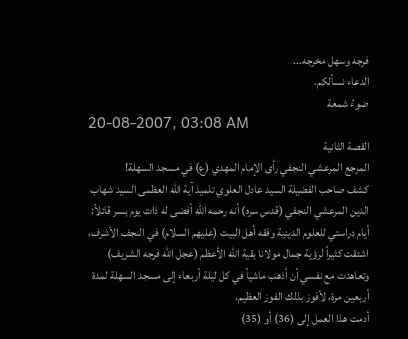فرجه وسهل مخرجه...
الدعاء نسألكم.
ضوءُ شمعة
20-08-2007, 03:08 AM
القصة الثانية
المرجع المرعشي النجفي رأى الإمام المهدي (ع) في مسجد السهلة!
كشف صاحب الفضيلة السيد عادل العلوي تلميذ آية الله العظمى السيد شهاب الدين المرعشي النجفي (قدس سره) أنه رحمه الله أفضى له ذات يوم بسر قائلاً:
أيام دراستي للعلوم الدينية وفقه أهل البيت (عليهم السلام) في النجف الأشرف، اشتقت كثيراً لرؤية جمال مولانا بقية الله الأعظم (عجل الله فرجه الشريف) وتعاهدت مع نفسي أن أذهب ماشياً في كل ليلة أربعاء إلى مسجد السهلة لمدة أربعين مرة، لأفوز بذلك الفوز العظيم.
أدمت هذا العمل إلى (36) أو (35)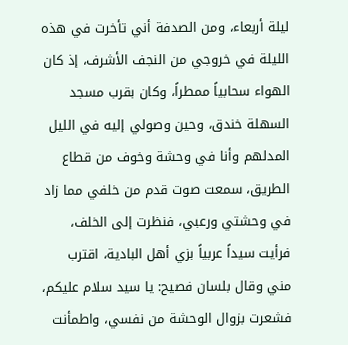ليلة أربعاء، ومن الصدفة أني تأخرت في هذه الليلة في خروجي من النجف الأشرف، إذ كان الهواء سحابياً ممطراً، وكان بقرب مسجد السهلة خندق، وحين وصولي إليه في الليل المدلهم وأنا في وحشة وخوف من قطاع الطريق، سمعت صوت قدم من خلفي مما زاد في وحشتي ورعبي، فنظرت إلى الخلف، فرأيت سيداً عربياً بزي أهل البادية، اقترب مني وقال بلسان فصيح: يا سيد سلام عليكم، فشعرت بزوال الوحشة من نفسي، واطمأنت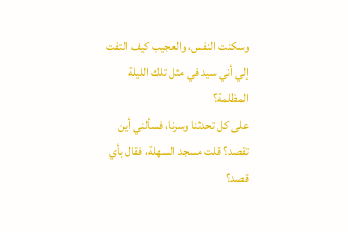وسكنت النفس، والعجيب كيف التفت إلي أني سيد في مثل تلك الليلة المظلمة؟
على كل تحدثنا وسرنا، فسألني أين تقصد؟ قلت مسجد السهلة، فقال بأي قصد؟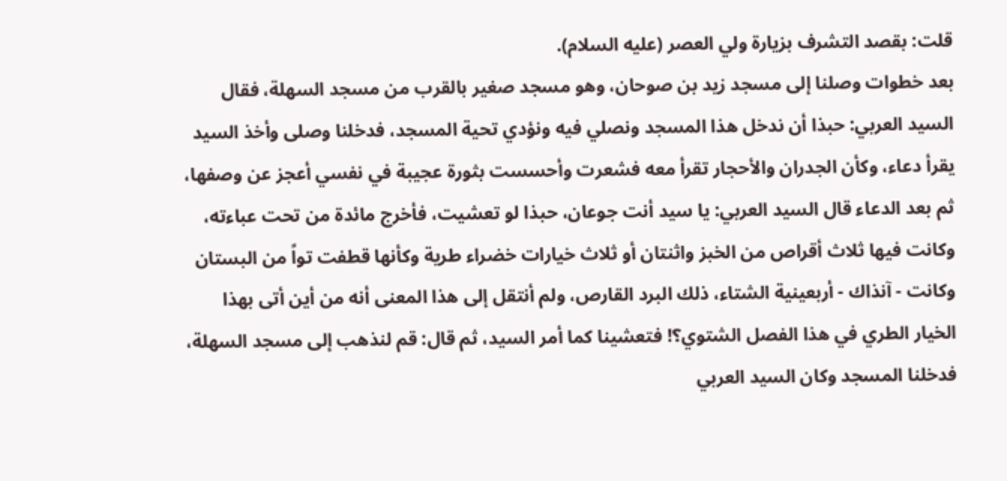قلت: بقصد التشرف بزيارة ولي العصر (عليه السلام).
بعد خطوات وصلنا إلى مسجد زيد بن صوحان، وهو مسجد صغير بالقرب من مسجد السهلة، فقال السيد العربي: حبذا أن ندخل هذا المسجد ونصلي فيه ونؤدي تحية المسجد، فدخلنا وصلى وأخذ السيد يقرأ دعاء، وكأن الجدران والأحجار تقرأ معه فشعرت وأحسست بثورة عجيبة في نفسي أعجز عن وصفها، ثم بعد الدعاء قال السيد العربي: يا سيد أنت جوعان، حبذا لو تعشيت، فأخرج مائدة من تحت عباءته، وكانت فيها ثلاث أقراص من الخبز واثنتان أو ثلاث خيارات خضراء طرية وكأنها قطفت تواً من البستان وكانت - آنذاك - أربعينية الشتاء، ذلك البرد القارص، ولم أنتقل إلى هذا المعنى أنه من أين أتى بهذا الخيار الطري في هذا الفصل الشتوي؟! فتعشينا كما أمر السيد، ثم قال: قم لنذهب إلى مسجد السهلة، فدخلنا المسجد وكان السيد العربي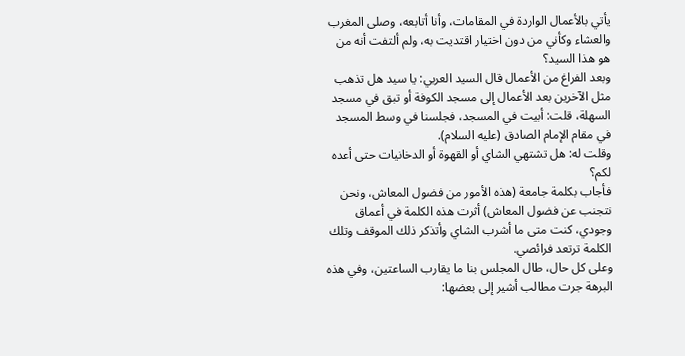يأتي بالأعمال الواردة في المقامات، وأنا أتابعه، وصلى المغرب والعشاء وكأني من دون اختيار اقتديت به، ولم ألتفت أنه من هو هذا السيد؟
وبعد الفراغ من الأعمال قال السيد العربي: يا سيد هل تذهب مثل الآخرين بعد الأعمال إلى مسجد الكوفة أو تبق في مسجد السهلة، قلت: أبيت في المسجد، فجلسنا في وسط المسجد في مقام الإمام الصادق (عليه السلام).
وقلت له: هل تشتهي الشاي أو القهوة أو الدخانيات حتى أعده لكم؟
فأجاب بكلمة جامعة (هذه الأمور من فضول المعاش، ونحن نتجنب عن فضول المعاش) أثرت هذه الكلمة في أعماق وجودي، كنت متى ما أشرب الشاي وأتذكر ذلك الموقف وتلك الكلمة ترتعد فرائصي.
وعلى كل حال، طال المجلس بنا ما يقارب الساعتين، وفي هذه البرهة جرت مطالب أشير إلى بعضها: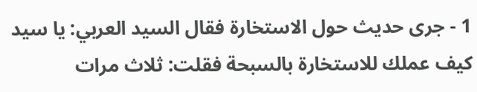1 - جرى حديث حول الاستخارة فقال السيد العربي: يا سيد كيف عملك للاستخارة بالسبحة فقلت: ثلاث مرات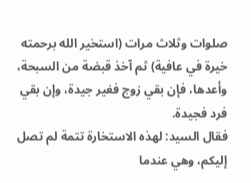صلوات وثلاث مرات (استخير الله برحمته خيرة في عافية) ثم آخذ قبضة من السبحة، وأعدها، فإن بقي زوج فغير جيدة، وإن بقي فرد فجيدة.
فقال السيد: لهذه الاستخارة تتمة لم تصل إليكم، وهي عندما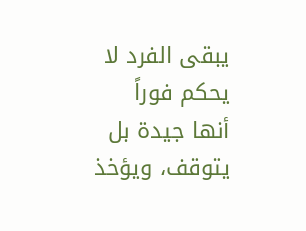يبقى الفرد لا يحكم فوراً أنها جيدة بل يتوقف، ويؤخذ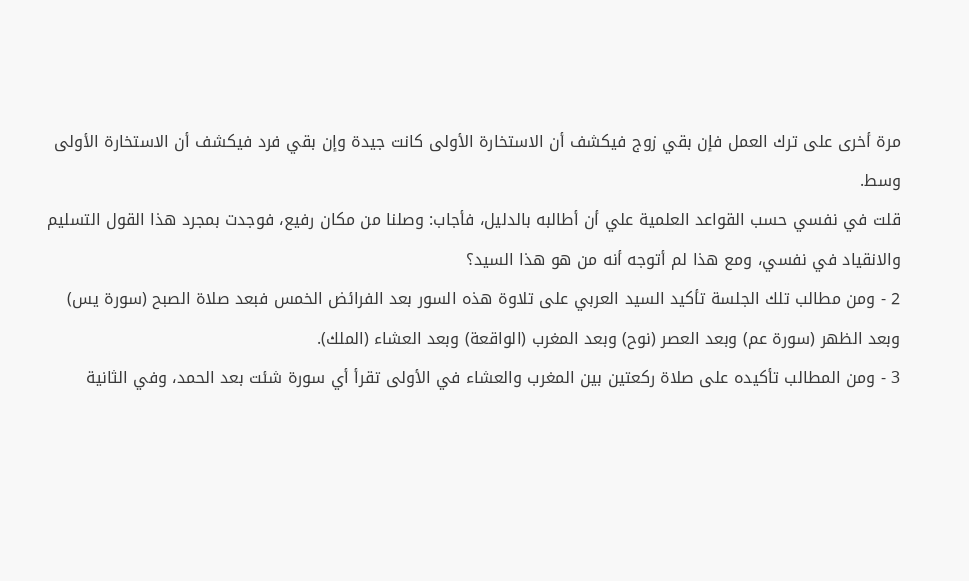مرة أخرى على ترك العمل فإن بقي زوج فيكشف أن الاستخارة الأولى كانت جيدة وإن بقي فرد فيكشف أن الاستخارة الأولى وسط.
قلت في نفسي حسب القواعد العلمية علي أن أطالبه بالدليل، فأجاب: وصلنا من مكان رفيع، فوجدت بمجرد هذا القول التسليم والانقياد في نفسي، ومع هذا لم أتوجه أنه من هو هذا السيد؟
2 - ومن مطالب تلك الجلسة تأكيد السيد العربي على تلاوة هذه السور بعد الفرائض الخمس فبعد صلاة الصبح (سورة يس) وبعد الظهر (سورة عم) وبعد العصر (نوح) وبعد المغرب (الواقعة) وبعد العشاء (الملك).
3 - ومن المطالب تأكيده على صلاة ركعتين بين المغرب والعشاء في الأولى تقرأ أي سورة شئت بعد الحمد، وفي الثانية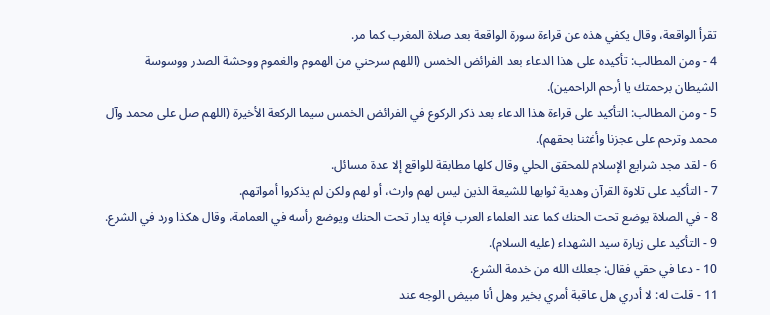تقرأ الواقعة، وقال يكفي هذه عن قراءة سورة الواقعة بعد صلاة المغرب كما مر.
4 - ومن المطالب: تأكيده على هذا الدعاء بعد الفرائض الخمس (اللهم سرحني من الهموم والغموم ووحشة الصدر ووسوسة الشيطان برحمتك يا أرحم الراحمين).
5 - ومن المطالب: التأكيد على قراءة هذا الدعاء بعد ذكر الركوع في الفرائض الخمس سيما الركعة الأخيرة (اللهم صل على محمد وآل محمد وترحم على عجزنا وأغثنا بحقهم).
6 - لقد مجد شرايع الإسلام للمحقق الحلي وقال كلها مطابقة للواقع إلا عدة مسائل.
7 - التأكيد على تلاوة القرآن وهدية ثوابها للشيعة الذين ليس لهم وارث، أو لهم ولكن لم يذكروا أمواتهم.
8 - في الصلاة يوضع تحت الحنك كما عند العلماء العرب فإنه يدار تحت الحنك ويوضع رأسه في العمامة، وقال هكذا ورد في الشرع.
9 - التأكيد على زيارة سيد الشهداء (عليه السلام).
10 - دعا في حقي فقال: جعلك الله من خدمة الشرع.
11 - قلت له: لا أدري هل عاقبة أمري بخير وهل أنا مبيض الوجه عند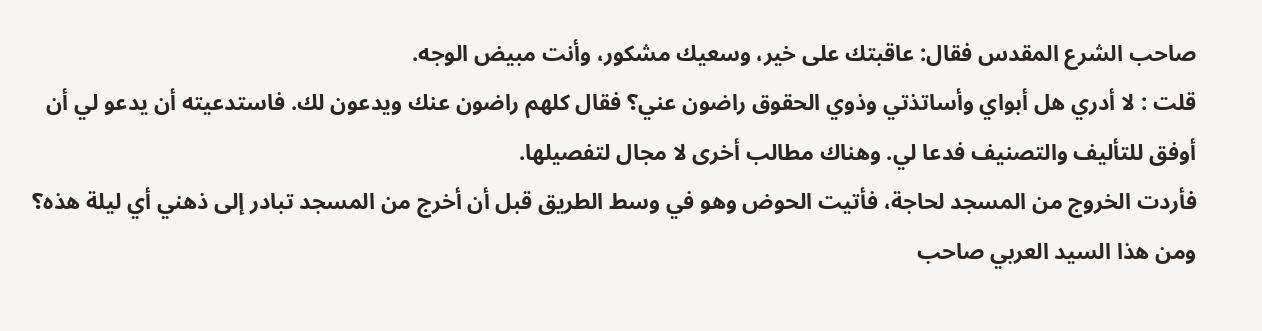صاحب الشرع المقدس فقال: عاقبتك على خير، وسعيك مشكور، وأنت مبيض الوجه.
قلت : لا أدري هل أبواي وأساتذتي وذوي الحقوق راضون عني؟ فقال كلهم راضون عنك ويدعون لك. فاستدعيته أن يدعو لي أن أوفق للتأليف والتصنيف فدعا لي. وهناك مطالب أخرى لا مجال لتفصيلها.
فأردت الخروج من المسجد لحاجة، فأتيت الحوض وهو في وسط الطريق قبل أن أخرج من المسجد تبادر إلى ذهني أي ليلة هذه؟ ومن هذا السيد العربي صاحب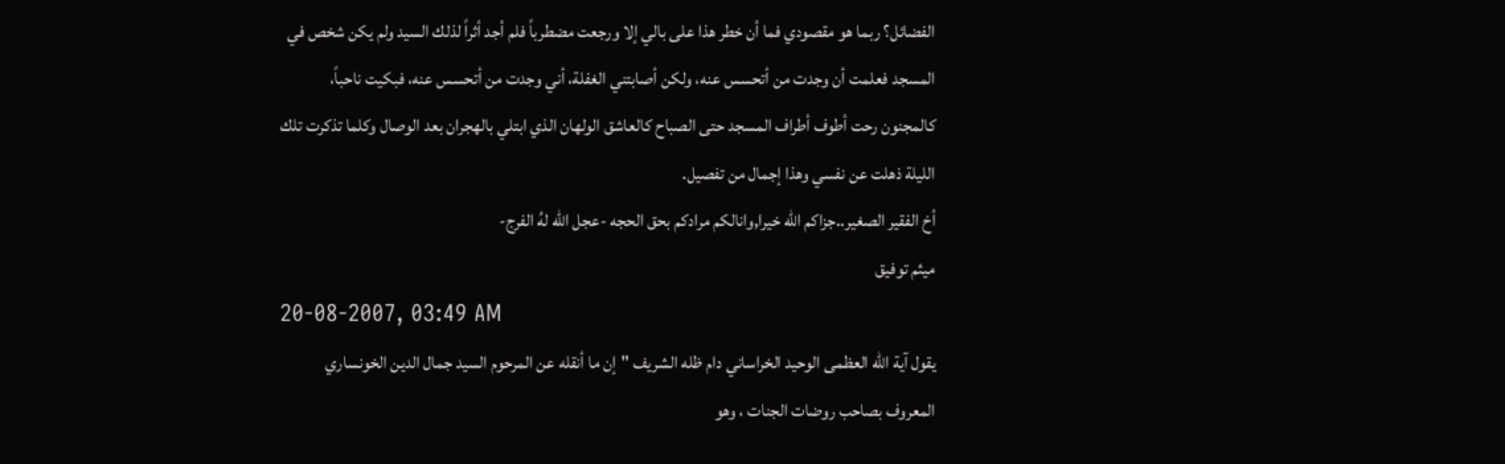الفضائل؟ ربما هو مقصودي فما أن خطر هذا على بالي إلا ورجعت مضطرباً فلم أجد أثراً لذلك السيد ولم يكن شخص في المسجد فعلمت أن وجدت من أتحسس عنه، ولكن أصابتني الغفلة، أني وجدت من أتحسس عنه، فبكيت ناحباً، كالمجنون رحت أطوف أطراف المسجد حتى الصباح كالعاشق الولهان الذي ابتلي بالهجران بعد الوصال وكلما تذكرت تلك الليلة ذهلت عن نفسي وهذا إجمال من تفصيل.
أخ الفقير الصغير..جزاكم الله خيرا,وانالكم مرادكم بحق الحجه -عجل الله لهُ الفرج-
ميثم توفيق
20-08-2007, 03:49 AM
يقول آية الله العظمى الوحيد الخراساني دام ظله الشريف "إن ما أنقله عن المرحوم السيد جمال الدين الخونساري المعروف بصاحب روضات الجنات ، وهو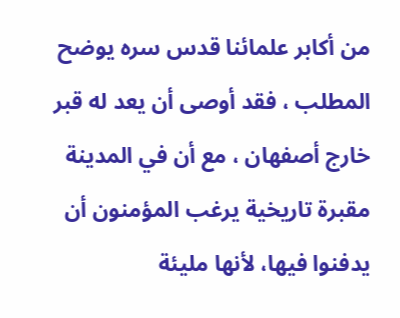من أكابر علمائنا قدس سره يوضح المطلب ، فقد أوصى أن يعد له قبر خارج أصفهان ، مع أن في المدينة مقبرة تاريخية يرغب المؤمنون أن يدفنوا فيها، لأنها مليئة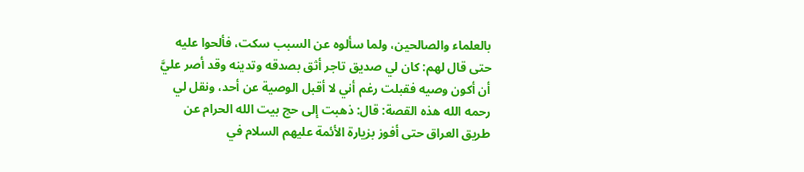بالعلماء والصالحين، ولما سألوه عن السبب سكت، فألحوا عليه حتى قال لهم: كان لي صديق تاجر أثق بصدقه وتدينه وقد أصر عليَّ أن أكون وصيه فقبلت رغم أني لا أقبل الوصية عن أحد، ونقل لي رحمه الله هذه القصة: قال: ذهبت إلى حج بيت الله الحرام عن طريق العراق حتى أفوز بزيارة الأئمة عليهم السلام في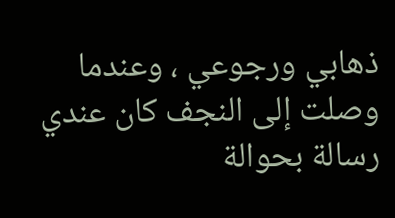ذهابي ورجوعي ، وعندما وصلت إلى النجف كان عندي رسالة بحوالة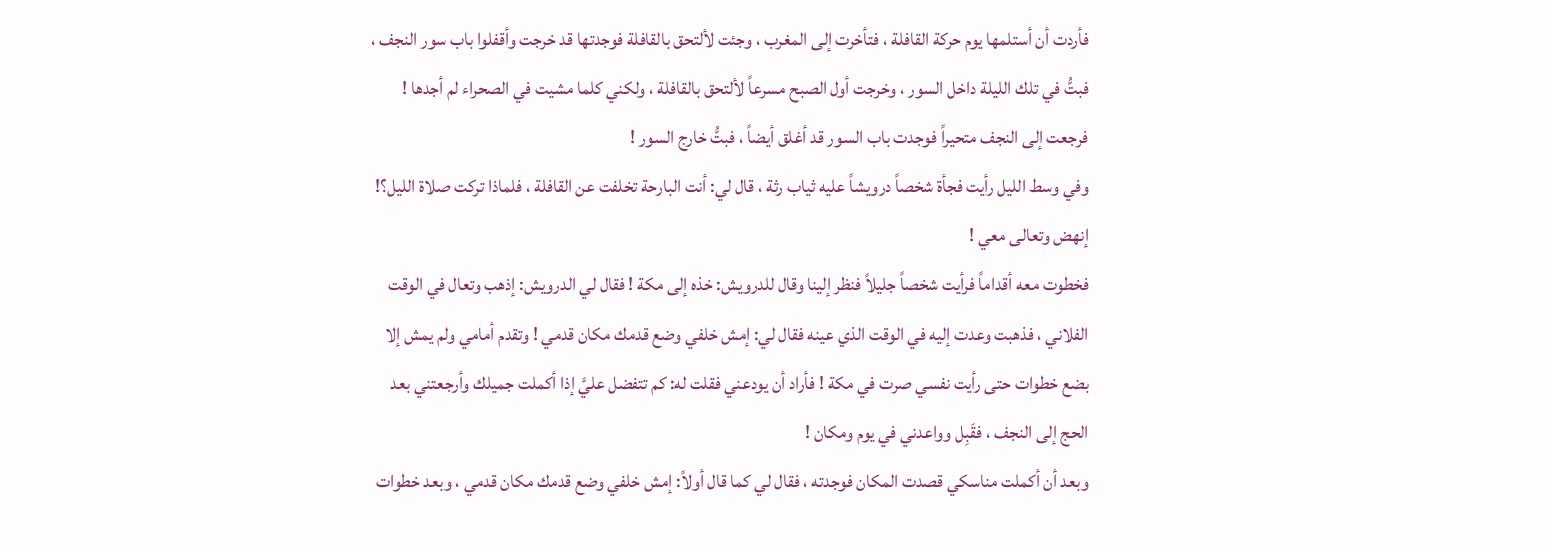فأردت أن أستلمها يوم حركة القافلة ، فتأخرت إلى المغرب ، وجئت لألتحق بالقافلة فوجدتها قد خرجت وأقفلوا باب سور النجف ، فبتُّ في تلك الليلة داخل السور ، وخرجت أول الصبح مسرعاً لألتحق بالقافلة ، ولكني كلما مشيت في الصحراء لم أجدها ! فرجعت إلى النجف متحيراً فوجدت باب السور قد أغلق أيضاً ، فبتُّ خارج السور !
وفي وسط الليل رأيت فجأة شخصاً درويشاً عليه ثياب رثة ، قال لي: أنت البارحة تخلفت عن القافلة ، فلماذا تركت صلاة الليل؟! إنهض وتعالى معي !
فخطوت معه أقداماً فرأيت شخصاً جليلاً فنظر إلينا وقال للدرويش: خذه إلى مكة ! فقال لي الدرويش: إذهب وتعال في الوقت الفلاني ، فذهبت وعدت إليه في الوقت الذي عينه فقال لي: إمش خلفي وضع قدمك مكان قدمي ! وتقدم أمامي ولم يمش إلا بضع خطوات حتى رأيت نفسي صرت في مكة ! فأراد أن يودعني فقلت له: كم تتفضل عليَّ إذا أكملت جميلك وأرجعتني بعد الحج إلى النجف ، فقَبِل وواعدني في يوم ومكان !
وبعد أن أكملت مناسكي قصدت المكان فوجدته ، فقال لي كما قال أولاً: إمش خلفي وضع قدمك مكان قدمي ، وبعد خطوات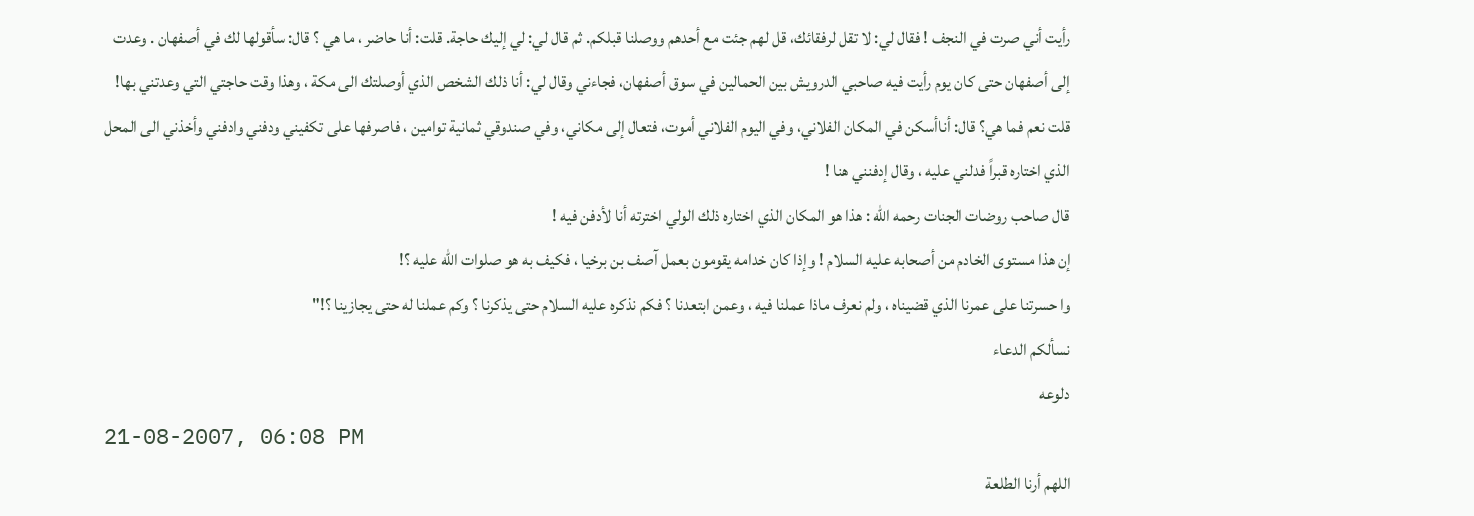رأيت أني صرت في النجف ! فقال لي: لا تقل لرفقائك، قل لهم جئت مع أحدهم ووصلنا قبلكم. ثم قال لي: لي إليك حاجة. قلت: أنا حاضر ، ما هي ؟ قال: سأقولها لك في أصفهان . وعدت إلى أصفهان حتى كان يوم رأيت فيه صاحبي الدرويش بين الحمالين في سوق أصفهان، فجاءني وقال لي: أنا ذلك الشخص الذي أوصلتك الى مكة ، وهذا وقت حاجتي التي وعدتني بها! قلت نعم فما هي؟ قال: أناأسكن في المكان الفلاني، وفي اليوم الفلاني أموت، فتعال إلى مكاني، وفي صندوقي ثمانية توامين ، فاصرفها على تكفيني ودفني وادفني وأخذني الى المحل الذي اختاره قبراً فدلني عليه ، وقال إدفنني هنا !
قال صاحب روضات الجنات رحمه الله : هذا هو المكان الذي اختاره ذلك الولي اخترته أنا لأدفن فيه !
إن هذا مستوى الخادم من أصحابه عليه السلام ! وإذا كان خدامه يقومون بعمل آصف بن برخيا ، فكيف به هو صلوات الله عليه ؟!
وا حسرتنا على عمرنا الذي قضيناه ، ولم نعرف ماذا عملنا فيه ، وعمن ابتعدنا ؟ فكم نذكره عليه السلام حتى يذكرنا ؟ وكم عملنا له حتى يجازينا ؟!"
نسألكم الدعاء
دلوعه
21-08-2007, 06:08 PM
اللهم أرنا الطلعة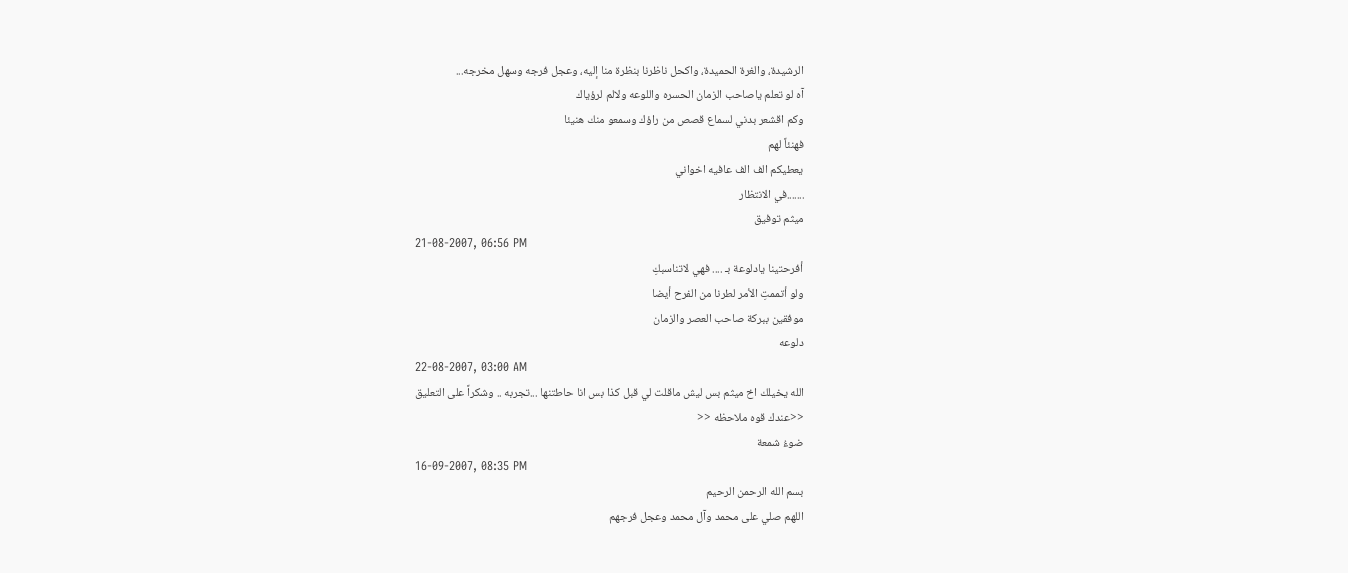الرشيدة، والغرة الحميدة، واكحل ناظرنا بنظرة منا إليه، وعجل فرجه وسهل مخرجه...
آه لو تعلم ياصاحب الزمان الحسره واللوعه ولالم لرؤياك
وكم اقشعر بدني لسماع قصص من راؤك وسمعو منك هنيئا
فهنئاً لهم
يعطيكم الف الف عافيه اخواني
.......في الانتظار
ميثم توفيق
21-08-2007, 06:56 PM
أفرحتينا يادلوعة بـ .... فهي لاتناسبكِ
ولو أتممتِ الأمر لطرنا من الفرح أيضا
موفقين ببركة صاحب العصر والزمان
دلوعه
22-08-2007, 03:00 AM
الله يخيلك اخ ميثم بس ليش ماقلت لي قبل كذا بس انا حاطتنها ...تجربه .. وشكراً على التعليق
<<عندك قوه ملاحظه <<
ضوءُ شمعة
16-09-2007, 08:35 PM
بسم الله الرحمن الرحيم
اللهم صلي على محمد وآل محمد وعجل فرجهم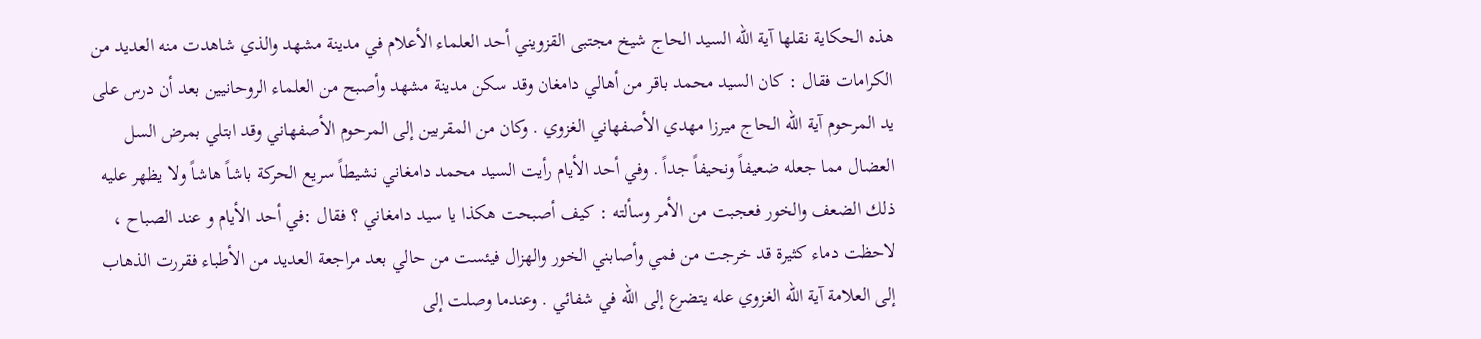هذه الحكاية نقلها آية الله السيد الحاج شيخ مجتبى القزويني أحد العلماء الأعلام في مدينة مشهد والذي شاهدت منه العديد من الكرامات فقال : كان السيد محمد باقر من أهالي دامغان وقد سكن مدينة مشهد وأصبح من العلماء الروحانيين بعد أن درس على يد المرحوم آية الله الحاج ميرزا مهدي الأصفهاني الغزوي . وكان من المقربين إلى المرحوم الأصفهاني وقد ابتلي بمرض السل العضال مما جعله ضعيفاً ونحيفاً جداً . وفي أحد الأيام رأيت السيد محمد دامغاني نشيطاً سريع الحركة باشاً هاشاً ولا يظهر عليه ذلك الضعف والخور فعجبت من الأمر وسألته : كيف أصبحت هكذا يا سيد دامغاني ؟ فقال :في أحد الأيام و عند الصباح ، لاحظت دماء كثيرة قد خرجت من فمي وأصابني الخور والهزال فيئست من حالي بعد مراجعة العديد من الأطباء فقررت الذهاب إلى العلامة آية الله الغزوي عله يتضرع إلى الله في شفائي . وعندما وصلت إلى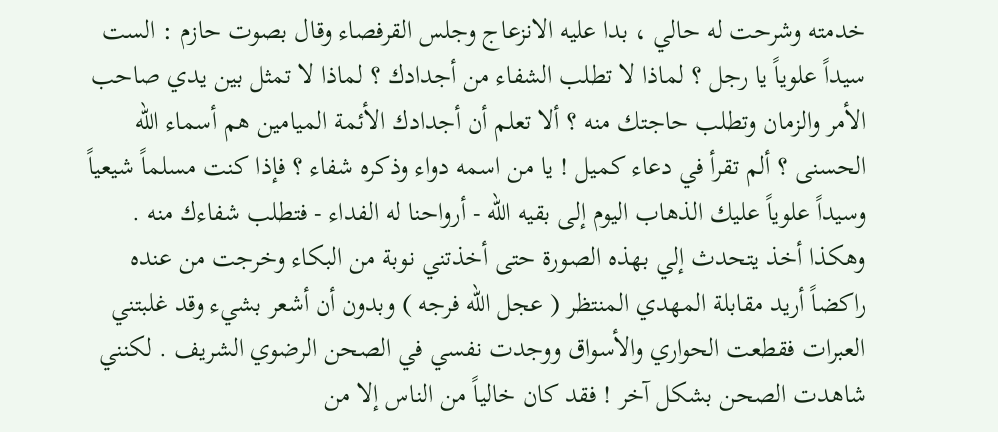خدمته وشرحت له حالي ، بدا عليه الانزعاج وجلس القرفصاء وقال بصوت حازم : الست سيداً علوياً يا رجل ؟ لماذا لا تطلب الشفاء من أجدادك ؟ لماذا لا تمثل بين يدي صاحب الأمر والزمان وتطلب حاجتك منه ؟ ألا تعلم أن أجدادك الأئمة الميامين هم أسماء الله الحسنى ؟ ألم تقرأ في دعاء كميل ! يا من اسمه دواء وذكره شفاء ؟ فإذا كنت مسلماً شيعياً وسيداً علوياً عليك الذهاب اليوم إلى بقيه الله - أرواحنا له الفداء - فتطلب شفاءك منه . وهكذا أخذ يتحدث إلي بهذه الصورة حتى أخذتني نوبة من البكاء وخرجت من عنده راكضاً أريد مقابلة المهدي المنتظر ( عجل الله فرجه ) وبدون أن أشعر بشيء وقد غلبتني العبرات فقطعت الحواري والأسواق ووجدت نفسي في الصحن الرضوي الشريف . لكنني شاهدت الصحن بشكل آخر ! فقد كان خالياً من الناس إلا من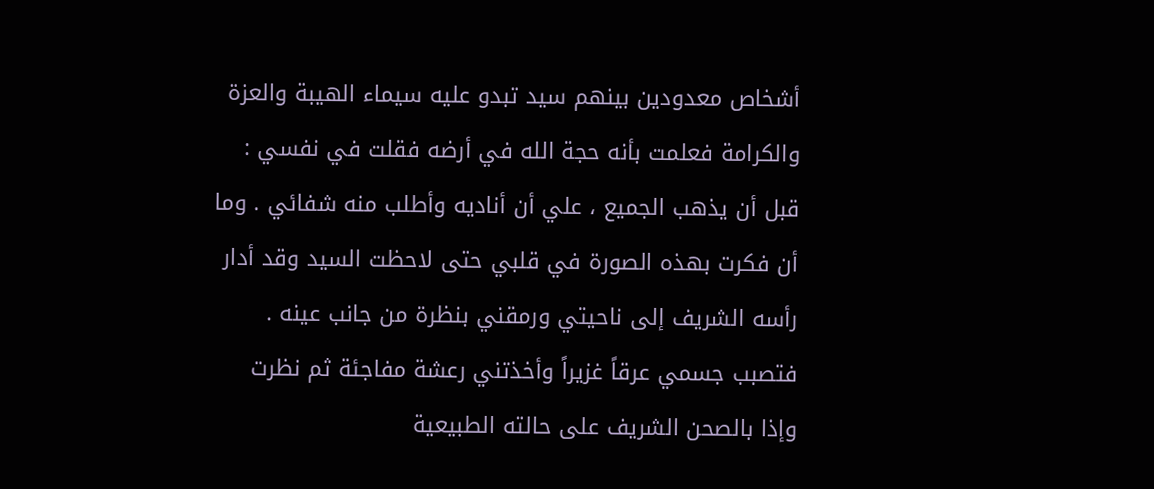أشخاص معدودين بينهم سيد تبدو عليه سيماء الهيبة والعزة والكرامة فعلمت بأنه حجة الله في أرضه فقلت في نفسي : قبل أن يذهب الجميع ، علي أن أناديه وأطلب منه شفائي . وما أن فكرت بهذه الصورة في قلبي حتى لاحظت السيد وقد أدار رأسه الشريف إلى ناحيتي ورمقني بنظرة من جانب عينه . فتصبب جسمي عرقاً غزيراً وأخذتني رعشة مفاجئة ثم نظرت وإذا بالصحن الشريف على حالته الطبيعية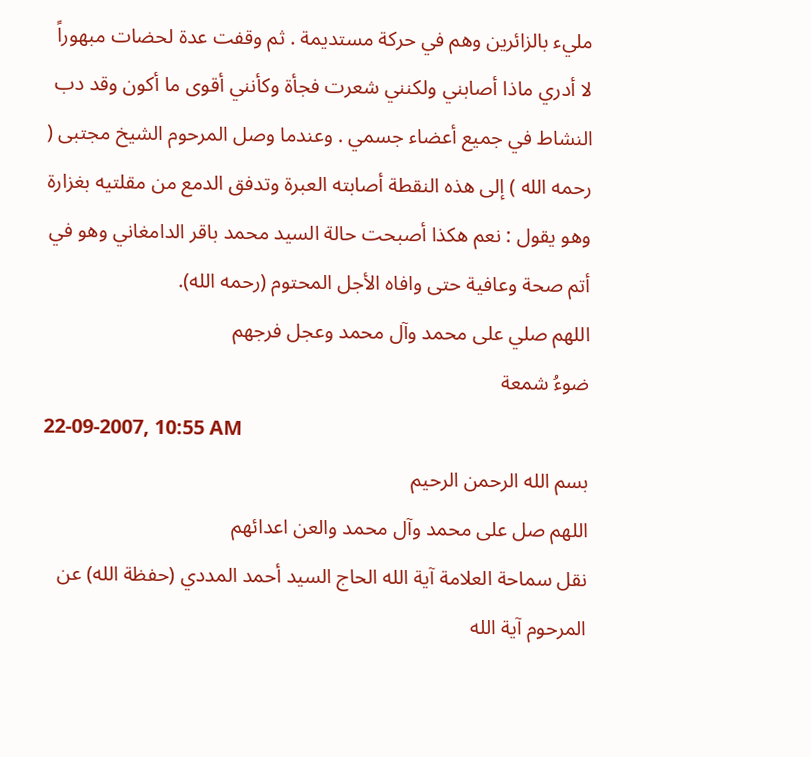مليء بالزائرين وهم في حركة مستديمة . ثم وقفت عدة لحضات مبهوراً لا أدري ماذا أصابني ولكنني شعرت فجأة وكأنني أقوى ما أكون وقد دب النشاط في جميع أعضاء جسمي . وعندما وصل المرحوم الشيخ مجتبى ( رحمه الله ) إلى هذه النقطة أصابته العبرة وتدفق الدمع من مقلتيه بغزارة وهو يقول : نعم هكذا أصبحت حالة السيد محمد باقر الدامغاني وهو في أتم صحة وعافية حتى وافاه الأجل المحتوم (رحمه الله).
اللهم صلي على محمد وآل محمد وعجل فرجهم
ضوءُ شمعة
22-09-2007, 10:55 AM
بسم الله الرحمن الرحيم
اللهم صل على محمد وآل محمد والعن اعدائهم
نقل سماحة العلامة آية الله الحاج السيد أحمد المددي (حفظة الله) عن المرحوم آية الله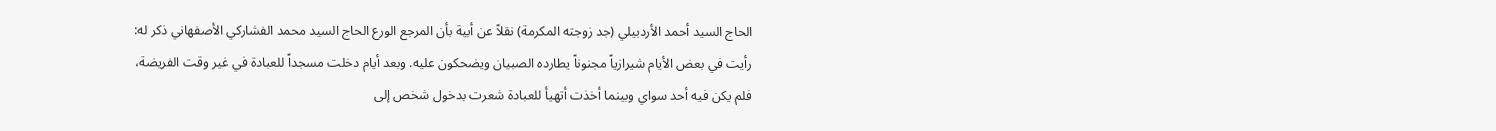الحاج السيد أحمد الأردبيلي (جد زوجته المكرمة) نقلاً عن أبية بأن المرجع الورع الحاج السيد محمد الفشاركي الأصفهاني ذكر له: رأيت في بعض الأيام شيرازياً مجنوناً يطارده الصبيان ويضحكون عليه. وبعد أيام دخلت مسجداً للعبادة في غير وقت الفريضة، فلم يكن فيه أحد سواي وبينما أخذت أتهيأ للعبادة شعرت بدخول شخص إلى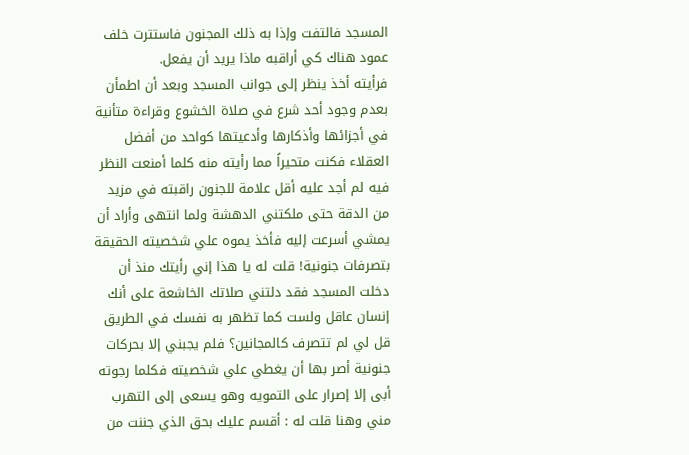المسجد فالتفت وإذا به ذلك المجنون فاستترت خلف عمود هناك كي أراقبه ماذا يريد أن يفعل.
فرأيته أخذ ينظر إلى جوانب المسجد وبعد أن اطمأن بعدم وجود أحد شرع في صلاة الخشوع وقراءة متأنية في أجزائها وأذكارها وأدعيتها كواحد من أفضل العقلاء فكنت متحيراً مما رأيته منه كلما أمنعت النظر فيه لم أجد عليه أقل علامة للجنون راقبته في مزيد من الدقة حتى ملكتني الدهشة ولما انتهى وأراد أن يمشي أسرعت إليه فأخذ يموه علي شخصيته الحقيقة بتصرفات جنونية! قلت له يا هذا إني رأيتك منذ أن دخلت المسجد فقد دلتني صلاتك الخاشعة على أنك إنسان عاقل ولست كما تظهر به نفسك في الطريق قل لي لم تتصرف كالمجانين؟ فلم يجبني إلا بحركات جنونية أصر بها أن يغطي علي شخصيته فكلما رجوته أبى إلا إصرار على التمويه وهو يسعى إلى التهرب مني وهنا قلت له : أقسم عليك بحق الذي جننت من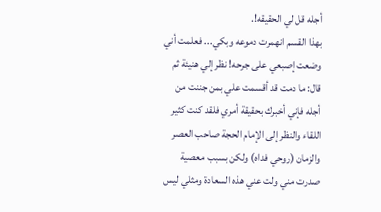أجله قل لي الحقيقه!.
بهذا القسم انهمرت دموعه وبكي... فعلمت أني وضعت إصبعي على جرحه! نظر إلي هنيئة ثم قال: ما دمت قد أقسمت علي بمن جننت من أجله فإني أخبرك بحقيقة أمري فلقد كنت كثير اللقاء والنظر إلى الإمام الحجة صاحب العصر والزمان (روحي فداه) ولكن بسبب معصية صدرت مني ولت عني هذه السعادة ومثلي ليس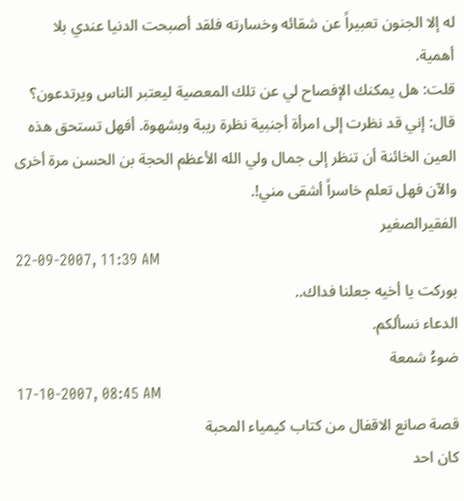له إلا الجنون تعبيراً عن شقائه وخسارته فلقد أصبحت الدنيا عندي بلا أهمية.
قلت: هل يمكنك الإفصاح لي عن تلك المعصية ليعتبر الناس ويرتدعون؟ قال: إني قد نظرت إلى امرأة أجنبية نظرة ريبة وبشهوة. أفهل تستحق هذه العين الخائنة أن تنظر إلى جمال ولي الله الأعظم الحجة بن الحسن مرة أخرى والآن فهل تعلم خاسراً أشقى مني!.
الفقيرالصغير
22-09-2007, 11:39 AM
بوركت يا أخيه جعلنا فداك..
الدعاء نسألكم.
ضوءُ شمعة
17-10-2007, 08:45 AM
قصة صانع الاقفال من كتاب كيمياء المحبة
كان احد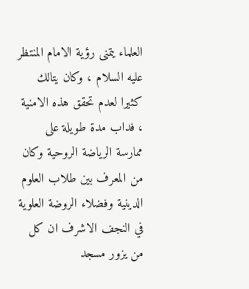العلماء يتمنى رؤية الامام المنتظر عليه السلام ، وكان يتالك كثيرا لعدم تحقق هذه الامنية ، فداب مدة طويلة على ممارسة الرياضة الروحية وكان من المعرف بين طلاب العلوم الدينية وفضلاء الروضة العلوية في النجف الاشرف ان كل من يزور مسجد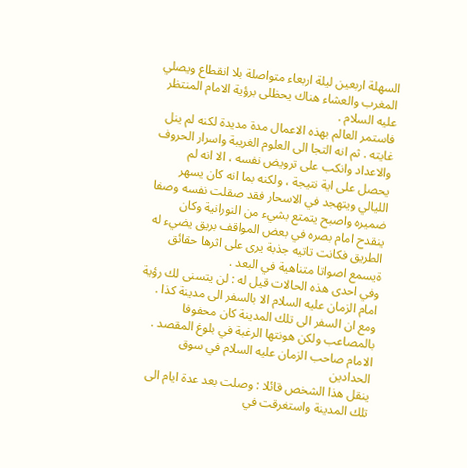السهلة اربعين ليلة اربعاء متواصلة بلا انقطاع ويصلي المغرب والعشاء هناك يحظلى برؤية الامام المنتظر عليه السلام .
فاستمر العالم بهذه الاعمال مدة مديدة لكنه لم ينل غايته . ثم انه التجا الى العلوم الغريبة واسرار الحروف والاعداد وانكب على ترويض نفسه ، الا انه لم يحصل على اية نتيجة ، ولكنه بما انه كان يسهر الليالي ويتهجد في الاسحار فقد صقلت نفسه وصفا ضميره واصبح يتمتع بشيء من النورانية وكان ينقدح امام بصره في بعض المواقف بريق يضيء له الطريق فكانت تاتيه جذبة يرى على اثرها حقائق ةيسمع اصواتا متناهية في البعد .
وفي احدى هذه الحالات قيل له : لن يتسنى لك رؤية امام الزمان عليه السلام الا بالسفر الى مدينة كذا .
ومع ان السفر الى تلك المدينة كان محفوفا بالمصاعب ولكن هونتها الرغبة في بلوغ المقصد .
الامام صاحب الزمان عليه السلام في سوق الحدادين
ينقل هذا الشخص قائلا : وصلت بعد عدة ايام الى تلك المدينة واستغرقت في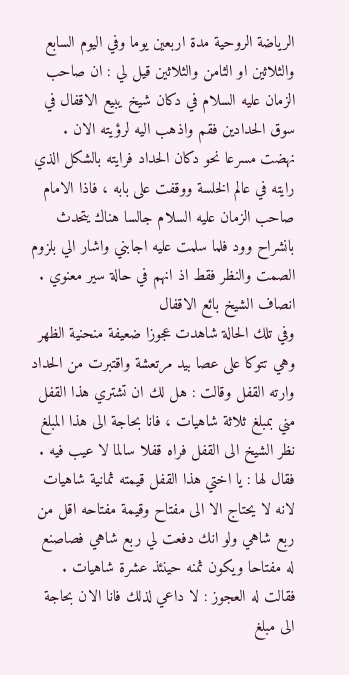الرياضة الروحية مدة اربعين يوما وفي اليوم السابع والثلاثين او الثامن والثلاثين قيل لي : ان صاحب الزمان عليه السلام في دكان شيخ يبيع الاقفال في سوق الحدادين فقم واذهب اليه لرؤيته الان .
نهضت مسرعا نحو دكان الحداد فرايته بالشكل الذي رايته في عالم الخلسة ووقفت على بابه ، فاذا الامام صاحب الزمان عليه السلام جالسا هناك يتحدث بانشراح وود فلما سلمت عليه اجابني واشار الي بلزوم الصمت والنظر فقط اذ انهم في حالة سير معنوي .
انصاف الشيخ بائع الاقفال
وفي تلك الحالة شاهدت عجوزا ضعيفة منحنية الظهر وهي تتوكا على عصا بيد مرتعشة واقتبرت من الحداد وارته القفل وقالت : هل لك ان تشتري هذا القفل مني بمبلغ ثلاثة شاهيات ، فانا بحاجة الى هذا المبلغ نظر الشيخ الى القفل فراه قفلا سالما لا عيب فيه .
فقال لها : يا اختي هذا القفل قيمته ثمانية شاهيات لانه لا يحتاج الا الى مفتاح وقيمة مفتاحه اقل من ربع شاهي ولو انك دفعت لي ربع شاهي فصاصنع له مفتاحا ويكون ثمنه حينئذ عشرة شاهيات .
فقالت له العجوز : لا داعي لذلك فانا الان بحاجة الى مبلغ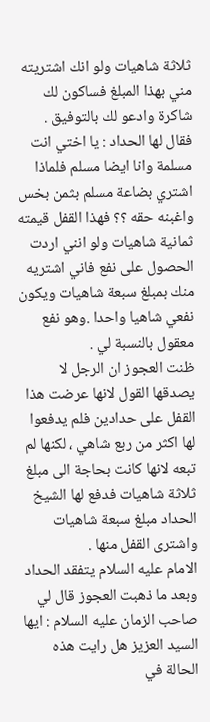ثلاثة شاهيات ولو انك اشتريته مني بهذا المبلغ فساكون لك شاكرة وادعو لك بالتوفيق .
فقال لها الحداد : يا اختي انت مسلمة وانا ايضا مسلم فلماذا اشتري بضاعة مسلم بثمن بخس واغبنه حقه ؟؟ فهذا القفل قيمته ثمانية شاهيات ولو انني اردت الحصول على نفع فاني اشتريه منك بمبلغ سبعة شاهيات ويكون نفعي شاهيا واحدا .وهو نفع معقول بالنسبة لي .
ظنت العجوز ان الرجل لا يصدقها القول لانها عرضت هذا القفل على حدادين فلم يدفعوا لها اكثر من ربع شاهي ، لكنها لم تبعه لانها كانت بحاجة الى مبلغ ثلاثة شاهيات فدفع لها الشيخ الحداد مبلغ سبعة شاهيات واشترى القفل منها .
الامام عليه السلام يتفقد الحداد
وبعد ما ذهبت العجوز قال لي صاحب الزمان عليه السلام : ايها السيد العزيز هل رايت هذه الحالة في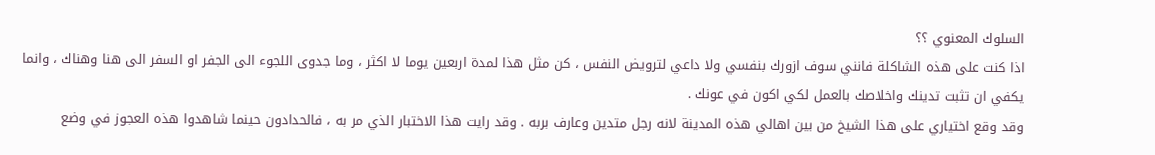السلوك المعنوي ؟؟
اذا كنت على هذه الشاكلة فانني سوف ازورك بنفسي ولا داعي لترويض النفس ، كن مثل هذا لمدة اربعين يوما لا اكثر ، وما جدوى اللجوء الى الجفر او السفر الى هنا وهناك ، وانما يكفي ان تثبت تدينك واخلاصك بالعمل لكي اكون في عونك .
وقد وقع اختياري على هذا الشيخ من بين اهالي هذه المدينة لانه رجل متدين وعارف بربه . وقد رايت هذا الاختبار الذي مر به ، فالحدادون حينما شاهدوا هذه العجوز في وضع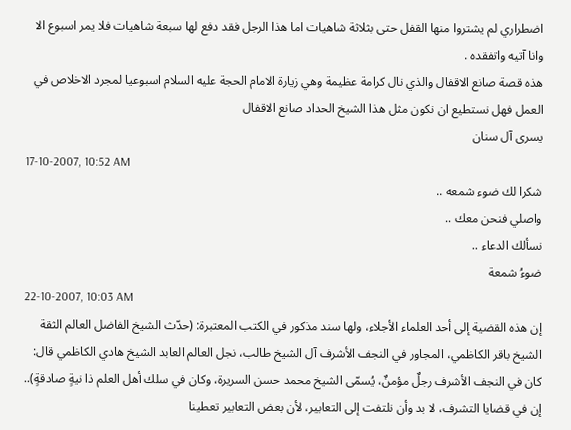اضطراري لم يشتروا منها القفل حتى بثلاثة شاهيات اما هذا الرجل فقد دفع لها سبعة شاهيات فلا يمر اسبوع الا وانا آتيه واتفقده .
هذه قصة صانع الاقفال والذي نال كرامة عظيمة وهي زيارة الامام الحجة عليه السلام اسبوعيا لمجرد الاخلاص في العمل فهل نستطيع ان نكون مثل هذا الشيخ الحداد صانع الاقفال
يسرى آل سنان
17-10-2007, 10:52 AM
شكرا لك ضوء شمعه ..
واصلي فنحن معك ..
نسألك الدعاء ..
ضوءُ شمعة
22-10-2007, 10:03 AM
إن هذه القضية إلى أحد العلماء الأجلاء، ولها سند مذكور في الكتب المعتبرة: (حدّث الشيخ الفاضل العالم الثقة الشيخ باقر الكاظمي، المجاور في النجف الأشرف آل الشيخ طالب، نجل العالم العابد الشيخ هادي الكاظمي قال: كان في النجف الأشرف رجلٌ مؤمنٌ، يُسمّى الشيخ محمد حسن السريرة، وكان في سلك أهل العلم ذا نيةٍ صادقةٍ).. إن في قضايا التشرف، لا بد وأن نلتفت إلى التعابير، لأن بعض التعابير تعطينا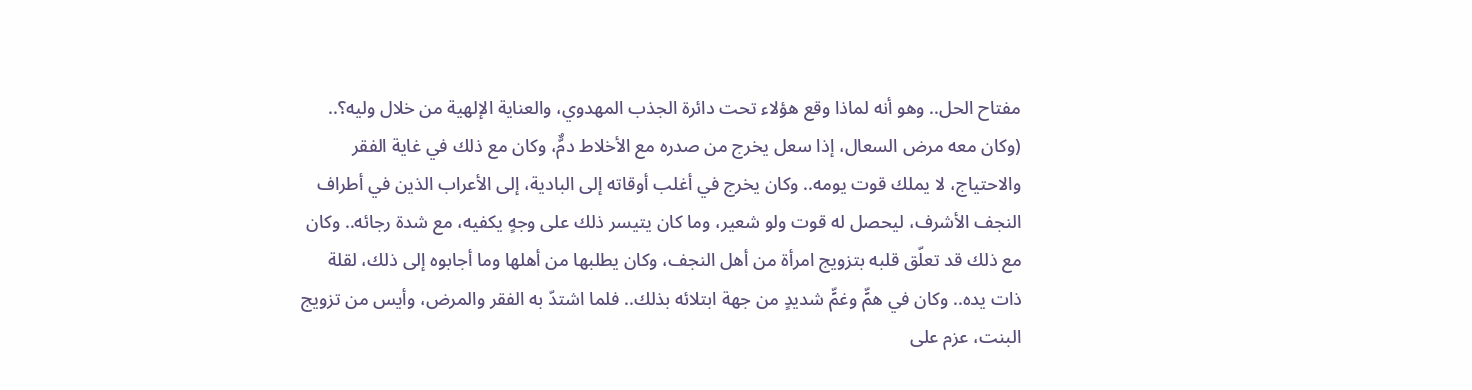مفتاح الحل.. وهو أنه لماذا وقع هؤلاء تحت دائرة الجذب المهدوي، والعناية الإلهية من خلال وليه؟..
(وكان معه مرض السعال، إذا سعل يخرج من صدره مع الأخلاط دمٌّ، وكان مع ذلك في غاية الفقر والاحتياج، لا يملك قوت يومه.. وكان يخرج في أغلب أوقاته إلى البادية، إلى الأعراب الذين في أطراف النجف الأشرف، ليحصل له قوت ولو شعير، وما كان يتيسر ذلك على وجهٍ يكفيه، مع شدة رجائه.. وكان مع ذلك قد تعلّق قلبه بتزويج امرأة من أهل النجف، وكان يطلبها من أهلها وما أجابوه إلى ذلك، لقلة ذات يده.. وكان في همٍّ وغمٍّ شديدٍ من جهة ابتلائه بذلك.. فلما اشتدّ به الفقر والمرض، وأيس من تزويج البنت، عزم على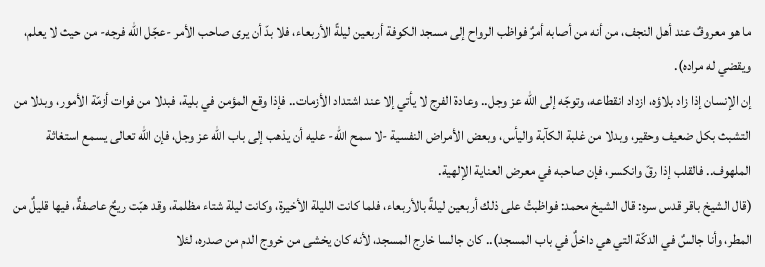ما هو معروفٌ عند أهل النجف، من أنه من أصابه أمرٌ فواظب الرواح إلى مسجد الكوفة أربعين ليلةً الأربعاء، فلا بدّ أن يرى صاحب الأمر -عجّل الله فرجه- من حيث لا يعلم، ويقضي له مراده).
إن الإنسان إذا زاد بلاؤه، ازداد انقطاعه، وتوجّه إلى الله عز وجل.. وعادة الفرج لا يأتي إلا عند اشتداد الأزمات.. فإذا وقع المؤمن في بلية، فبدلا من فوات أزمّة الأمور، وبدلا من التشبث بكل ضعيف وحقير، وبدلا من غلبة الكآبة واليأس، وبعض الأمراض النفسية -لا سمح الله- عليه أن يذهب إلى باب الله عز وجل، فإن الله تعالى يسمع استغاثة الملهوف.. فالقلب إذا رقّ وانكسر، فإن صاحبه في معرض العناية الإلهية.
(قال الشيخ باقر قدس سره: قال الشيخ محمد: فواظبتُ على ذلك أربعين ليلةً بالأربعاء، فلما كانت الليلة الأخيرة، وكانت ليلة شتاء مظلمة، وقد هبّت ريحٌ عاصفةٌ، فيها قليلٌ من المطر، وأنا جالسٌ في الدكّة التي هي داخلٌ في باب المسجد).. كان جالسا خارج المسجد، لأنه كان يخشى من خروج الدم من صدره، لئلا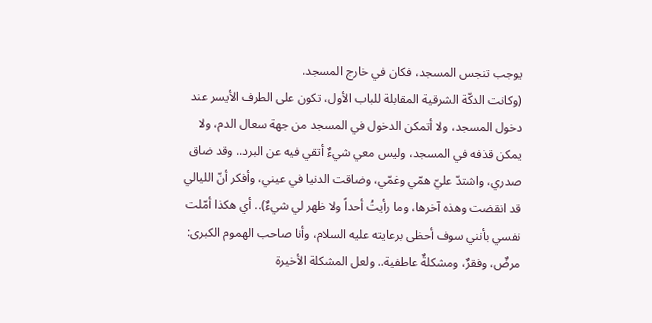يوجب تنجس المسجد، فكان في خارج المسجد.
(وكانت الدكّة الشرقية المقابلة للباب الأول، تكون على الطرف الأيسر عند دخول المسجد، ولا أتمكن الدخول في المسجد من جهة سعال الدم، ولا يمكن قذفه في المسجد، وليس معي شيءٌ أتقي فيه عن البرد.. وقد ضاق صدري، واشتدّ عليّ همّي وغمّي، وضاقت الدنيا في عيني، وأفكر أنّ الليالي قد انقضت وهذه آخرها، وما رأيتُ أحداً ولا ظهر لي شيءٌ).. أي هكذا أمّلت نفسي بأنني سوف أحظى برعايته عليه السلام، وأنا صاحب الهموم الكبرى: مرضٌ، وفقرٌ، ومشكلةٌ عاطفية.. ولعل المشكلة الأخيرة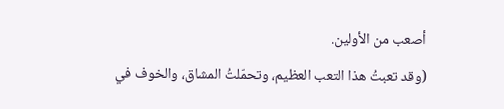أصعب من الأولين.
(وقد تعبتُ هذا التعب العظيم، وتحمّلتُ المشاق، والخوف في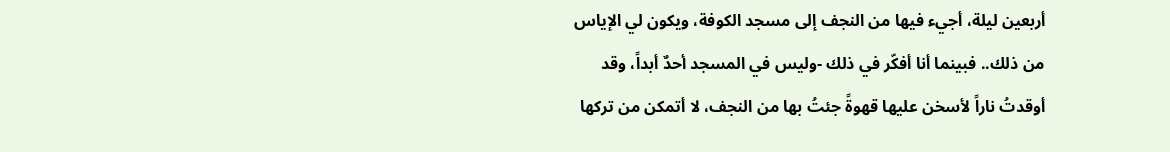أربعين ليلة، أجيء فيها من النجف إلى مسجد الكوفة، ويكون لي الإياس من ذلك.. فبينما أنا أفكّر في ذلك -وليس في المسجد أحدٌ أبداً، وقد أوقدتُ ناراً لأسخن عليها قهوةً جئتُ بها من النجف، لا أتمكن من تركها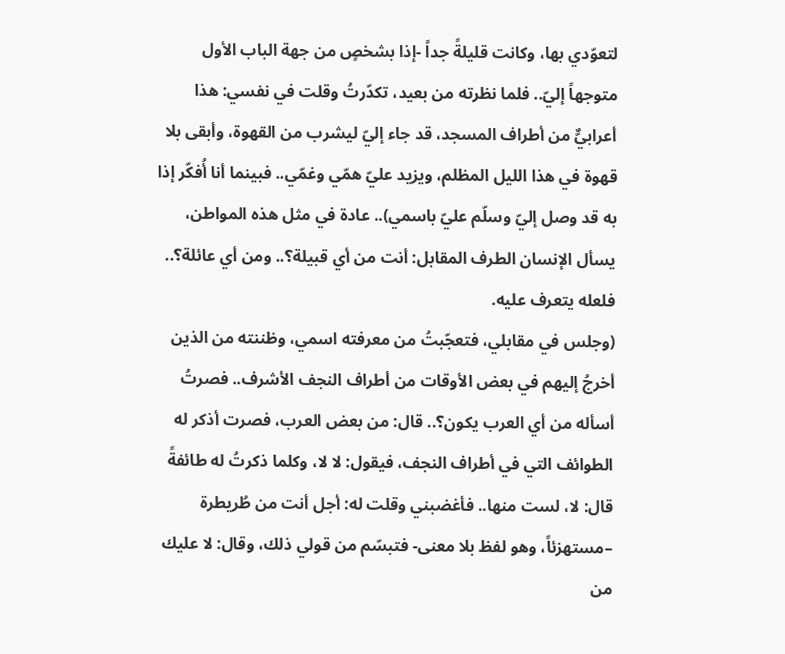لتعوّدي بها، وكانت قليلةً جداً -إذا بشخصٍ من جهة الباب الأول متوجهاً إليّ.. فلما نظرته من بعيد، تكدّرتُ وقلت في نفسي: هذا أعرابيٌّ من أطراف المسجد، قد جاء إليّ ليشرب من القهوة، وأبقى بلا قهوة في هذا الليل المظلم، ويزيد عليّ همّي وغمّي.. فبينما أنا أُفكّر إذا به قد وصل إليّ وسلّم عليّ باسمي).. عادة في مثل هذه المواطن، يسأل الإنسان الطرف المقابل: أنت من أي قبيلة؟.. ومن أي عائلة؟.. فلعله يتعرف عليه.
(وجلس في مقابلي، فتعجّبتُ من معرفته اسمي، وظننته من الذين أخرجُ إليهم في بعض الأوقات من أطراف النجف الأشرف.. فصرتُ أسأله من أي العرب يكون؟.. قال: من بعض العرب، فصرت أذكر له الطوائف التي في أطراف النجف، فيقول: لا لا، وكلما ذكرتُ له طائفةً قال: لا، لست منها.. فأغضبني وقلت له: أجل أنت من طُريطرة –مستهزئاً، وهو لفظ بلا معنى- فتبسّم من قولي ذلك، وقال: لا عليك من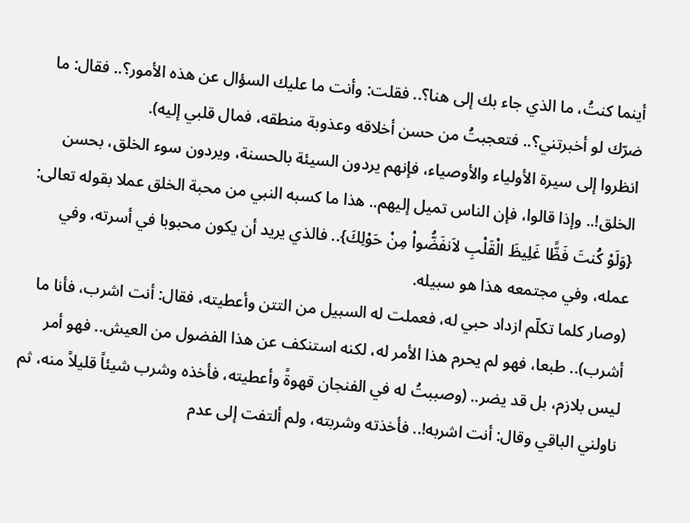أينما كنتُ، ما الذي جاء بك إلى هنا؟.. فقلت: وأنت ما عليك السؤال عن هذه الأمور؟.. فقال: ما ضرّك لو أخبرتني؟.. فتعجبتُ من حسن أخلاقه وعذوبة منطقه، فمال قلبي إليه).
انظروا إلى سيرة الأولياء والأوصياء، فإنهم يردون السيئة بالحسنة، ويردون سوء الخلق، بحسن الخلق!.. وإذا قالوا، فإن الناس تميل إليهم.. هذا ما كسبه النبي من محبة الخلق عملا بقوله تعالى: {وَلَوْ كُنتَ فَظًّا غَلِيظَ الْقَلْبِ لاَنفَضُّواْ مِنْ حَوْلِكَ}.. فالذي يريد أن يكون محبوبا في أسرته، وفي عمله، وفي مجتمعه هذا هو سبيله.
(وصار كلما تكلّم ازداد حبي له، فعملت له السبيل من التتن وأعطيته، فقال: أنت اشرب، فأنا ما أشرب).. طبعا، فهو لم يحرم هذا الأمر له، لكنه استنكف عن هذا الفضول من العيش.. فهو أمر ليس بلازم، بل قد يضر.. (وصببتُ له في الفنجان قهوةً وأعطيته، فأخذه وشرب شيئاً قليلاً منه، ثم ناولني الباقي وقال: أنت اشربه!.. فأخذته وشربته، ولم ألتفت إلى عدم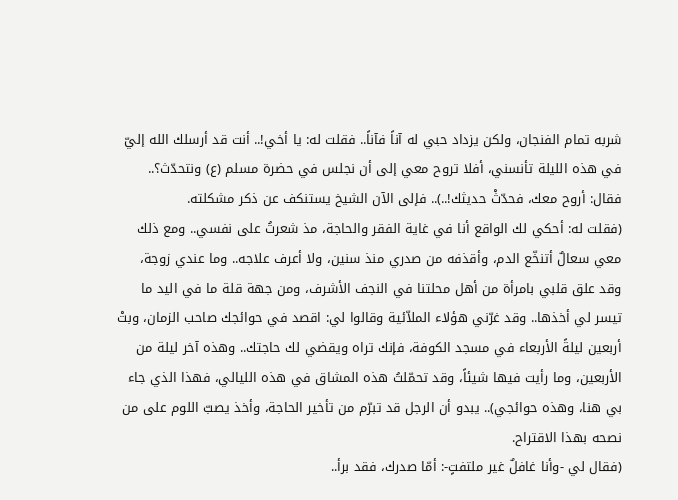شربه تمام الفنجان، ولكن يزداد حبي له آناً فآناً.. فقلت له: يا أخي!.. أنت قد أرسلك الله إليّ في هذه الليلة تأنسني، أفلا تروح معي إلى أن نجلس في حضرة مسلم (ع) ونتحدّث؟.. فقال: أروح معك، فحدّثْ حديثك!..).. فإلى الآن الشيخ يستنكف عن ذكر مشكلته.
(فقلت له: أحكي لك الواقع أنا في غاية الفقر والحاجة، مذ شعرتُ على نفسي.. ومع ذلك معي سعالٌ أتنخّع الدم، وأقذفه من صدري منذ سنين، ولا أعرف علاجه.. وما عندي زوجة، وقد علق قلبي بامرأة من أهل محلتنا في النجف الأشرف، ومن جهة قلة ما في اليد ما تيسر لي أخذها.. وقد غرّني هؤلاء الملاّئية وقالوا لي: اقصد في حوائجك صاحب الزمان، وبتْ أربعين ليلةً الأربعاء في مسجد الكوفة، فإنك تراه ويقضي لك حاجتك.. وهذه آخر ليلة من الأربعين، وما رأيت فيها شيئاً، وقد تحمّلتُ هذه المشاق في هذه الليالي، فهذا الذي جاء بي هنا، وهذه حوائجي).. يبدو أن الرجل قد تبرّم من تأخير الحاجة، وأخذ يصبّ اللوم على من نصحه بهذا الاقتراح.
(فقال لي -وأنا غافلٌ غير ملتفتٍ-: أمّا صدرك، فقد برأ..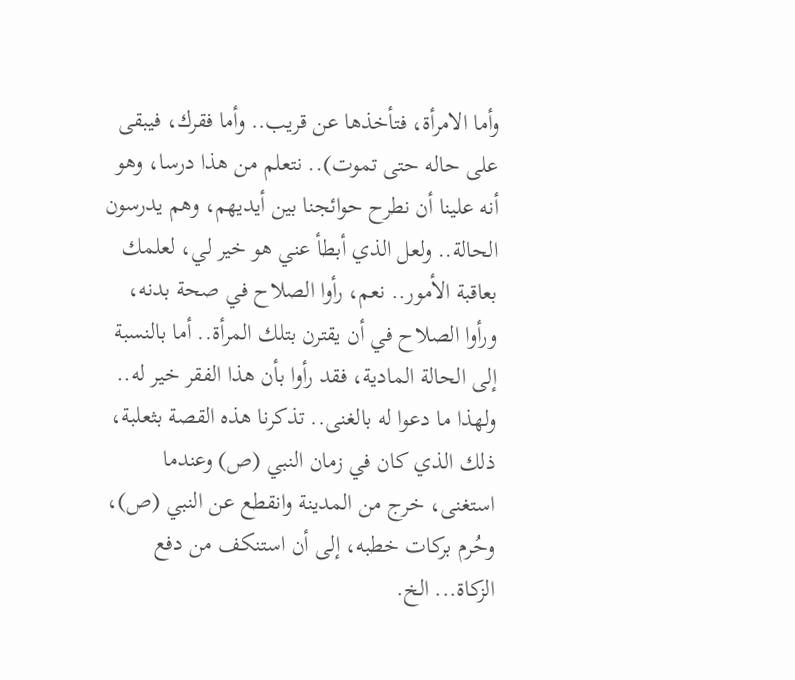وأما الامرأة، فتأخذها عن قريب.. وأما فقرك، فيبقى على حاله حتى تموت).. نتعلم من هذا درسا، وهو أنه علينا أن نطرح حوائجنا بين أيديهم، وهم يدرسون الحالة.. ولعل الذي أبطأ عني هو خير لي، لعلمك بعاقبة الأمور.. نعم، رأوا الصلاح في صحة بدنه، ورأوا الصلاح في أن يقترن بتلك المرأة.. أما بالنسبة إلى الحالة المادية، فقد رأوا بأن هذا الفقر خير له.. ولهذا ما دعوا له بالغنى.. تذكرنا هذه القصة بثعلبة، ذلك الذي كان في زمان النبي (ص) وعندما استغنى، خرج من المدينة وانقطع عن النبي (ص)، وحُرم بركات خطبه، إلى أن استنكف من دفع الزكاة... الخ.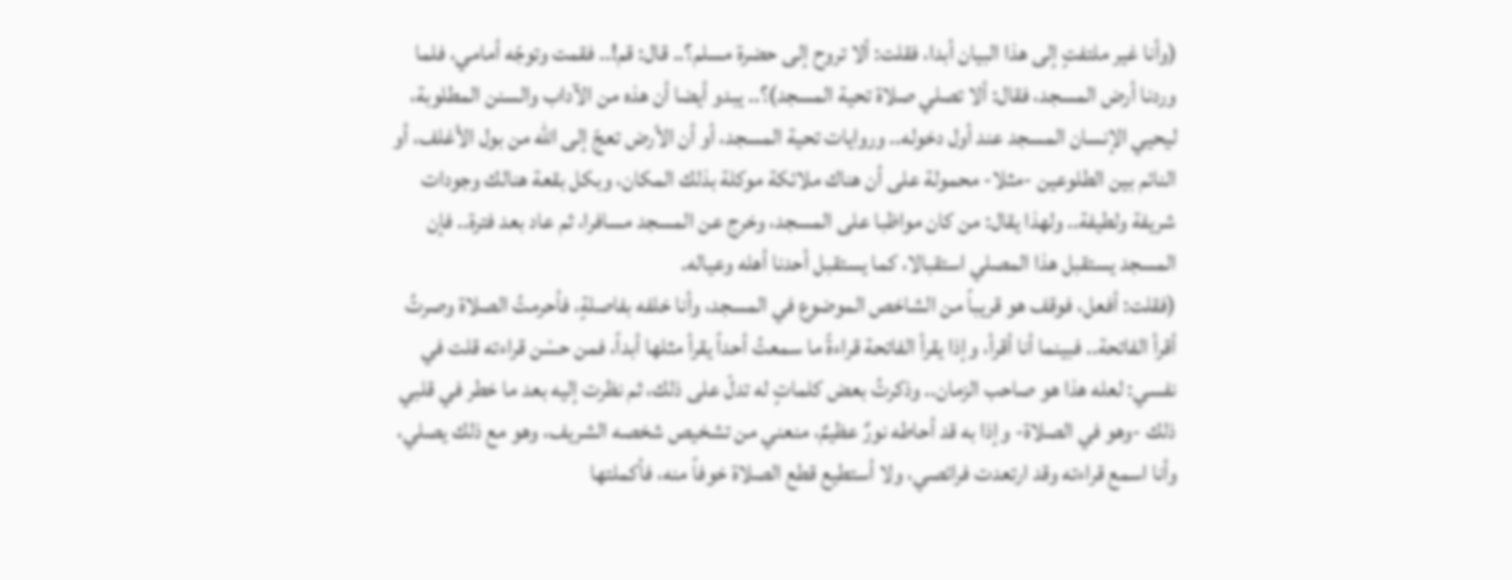(وأنا غير ملتفتٍ إلى هذا البيان أبدا، فقلت: ألا تروح إلى حضرة مسلم؟.. قال: قم!.. فقمت وتوجّه أمامي، فلما وردنا أرض المسجد، فقال: ألا تصلي صلاة تحية المسجد)؟.. يبدو أيضا أن هذه من الآداب والسنن المطلوبة، ليحيي الإنسان المسجد عند أول دخوله.. وروايات تحية المسجد، أو أن الأرض تعجّ إلى الله من بول الأغلف، أو النائم بين الطلوعين -مثلا- محمولة على أن هناك ملائكة موكلة بذلك المكان، وبكل بقعة هنالك وجودات شريفة ولطيفة.. ولهذا يقال: من كان مواظبا على المسجد، وخرج عن المسجد مسافرا، ثم عاد بعد فترة.. فإن المسجد يستقبل هذا المصلي استقبالا، كما يستقبل أحدنا أهله وعياله.
(فقلت: أفعل، فوقف هو قريباً من الشاخص الموضوع في المسجد، وأنا خلفه بفاصلةٍ، فأحرمتُ الصلاة وصرتُ أقرأ الفاتحة.. فبينما أنا أقرأ، وإذا يقرأ الفاتحة قراءةً ما سمعتُ أحداً يقرأ مثلها أبداً، فمن حسْن قراءته قلت في نفسي: لعله هذا هو صاحب الزمان.. وذكرتُ بعض كلماتٍ له تدلّ على ذلك، ثم نظرت إليه بعد ما خطر في قلبي ذلك -وهو في الصلاة- وإذا به قد أحاطه نورٌ عظيمٌ، منعني من تشخيص شخصه الشريف، وهو مع ذلك يصلي، وأنا اسمع قراءته وقد ارتعدت فرائصي، ولا أستطيع قطع الصلاة خوفاً منه، فأكملتها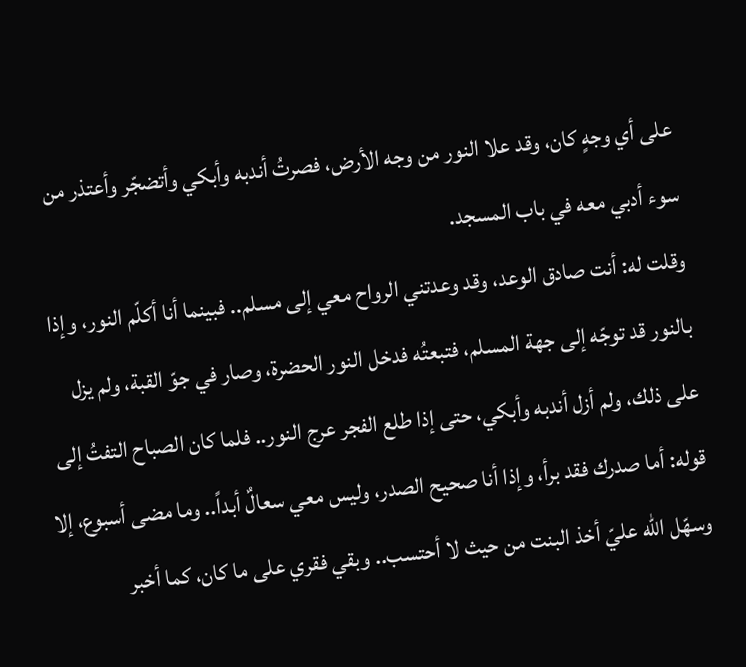على أي وجهٍ كان، وقد علا النور من وجه الأرض، فصرتُ أندبه وأبكي وأتضجّر وأعتذر من سوء أدبي معه في باب المسجد.
وقلت له: أنت صادق الوعد، وقد وعدتني الرواح معي إلى مسلم.. فبينما أنا أكلّم النور، وإذا بالنور قد توجّه إلى جهة المسلم، فتبعتُه فدخل النور الحضرة، وصار في جوّ القبة، ولم يزل على ذلك، ولم أزل أندبه وأبكي، حتى إذا طلع الفجر عرج النور.. فلما كان الصباح التفتُ إلى قوله: أما صدرك فقد برأ، وإذا أنا صحيح الصدر، وليس معي سعالٌ أبداً.. وما مضى أسبوع، إلا وسهّل الله عليّ أخذ البنت من حيث لا أحتسب.. وبقي فقري على ما كان، كما أخبر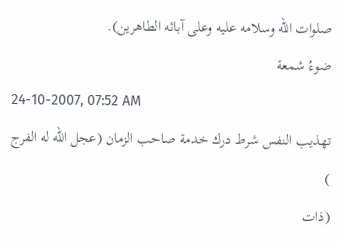صلوات الله وسلامه عليه وعلى آبائه الطاهرين).
ضوءُ شمعة
24-10-2007, 07:52 AM
تهذيب النفس شرط درك خدمة صاحب الزمان (عجل الله له الفرج )
(ذات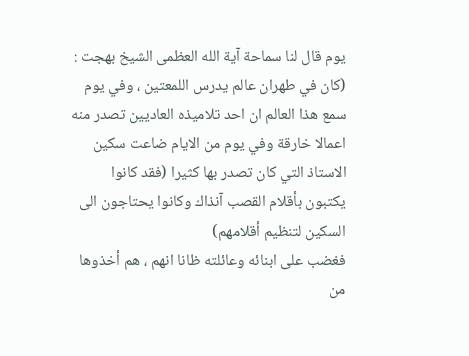يوم قال لنا سماحة آية الله العظمى الشيخ بهجت : (كان في طهران عالم يدرس اللمعتين ، وفي يوم سمع هذا العالم ان احد تلاميذه العاديين تصدر منه اعمالا خارقة وفي يوم من الايام ضاعت سكين الاستاذ التي كان تصدر بها كثيرا (فقد كانوا يكتبون بأقلام القصب آنذاك وكانوا يحتاجون الى السكين لتنظيم أقلامهم)
فغضب على ابنائه وعائلته ظانا انهم ، هم أخذوها من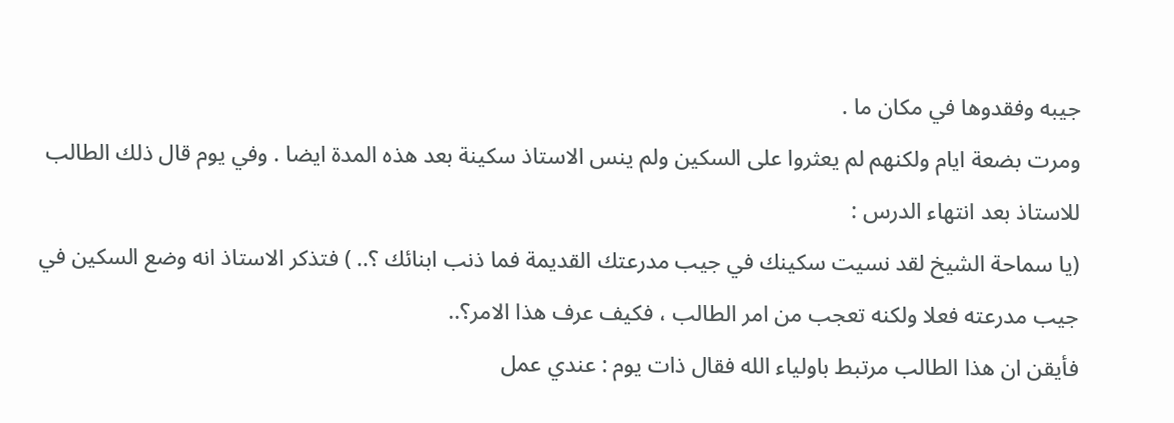جيبه وفقدوها في مكان ما .
ومرت بضعة ايام ولكنهم لم يعثروا على السكين ولم ينس الاستاذ سكينة بعد هذه المدة ايضا . وفي يوم قال ذلك الطالب للاستاذ بعد انتهاء الدرس :
(يا سماحة الشيخ لقد نسيت سكينك في جيب مدرعتك القديمة فما ذنب ابنائك ؟.. ) فتذكر الاستاذ انه وضع السكين في جيب مدرعته فعلا ولكنه تعجب من امر الطالب ، فكيف عرف هذا الامر؟..
فأيقن ان هذا الطالب مرتبط باولياء الله فقال ذات يوم : عندي عمل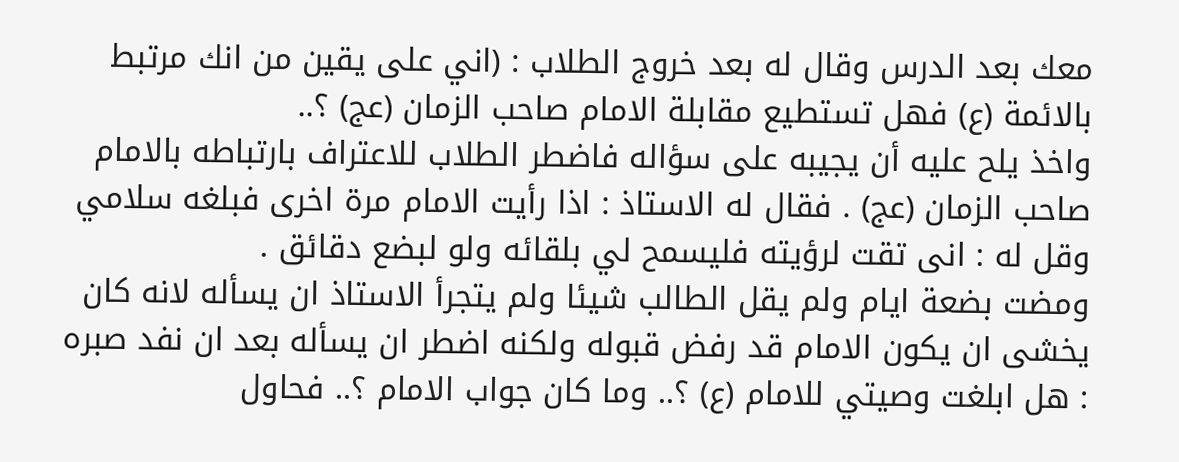معك بعد الدرس وقال له بعد خروج الطلاب : (اني على يقين من انك مرتبط بالائمة (ع) فهل تستطيع مقابلة الامام صاحب الزمان (عج) ؟..
واخذ يلح عليه أن يجيبه على سؤاله فاضطر الطلاب للاعتراف بارتباطه بالامام صاحب الزمان (عج) . فقال له الاستاذ : اذا رأيت الامام مرة اخرى فبلغه سلامي وقل له : انى تقت لرؤيته فليسمح لي بلقائه ولو لبضع دقائق .
ومضت بضعة ايام ولم يقل الطالب شيئا ولم يتجرأ الاستاذ ان يسأله لانه كان يخشى ان يكون الامام قد رفض قبوله ولكنه اضطر ان يسأله بعد ان نفد صبره : هل ابلغت وصيتي للامام (ع) ؟.. وما كان جواب الامام ؟.. فحاول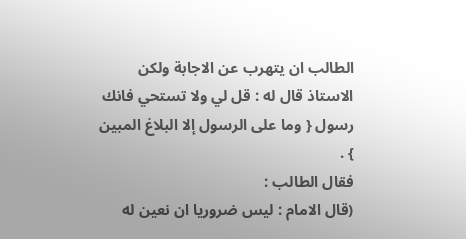الطالب ان يتهرب عن الاجابة ولكن الاستاذ قال له : قل لي ولا تستحي فانك رسول { وما على الرسول إلا البلاغ المبين } .
فقال الطالب :
(قال الامام : ليس ضروريا ان نعين له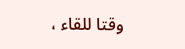وقتا للقاء ،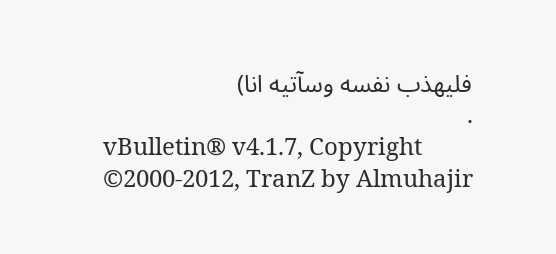فليهذب نفسه وسآتيه انا)
.
vBulletin® v4.1.7, Copyright ©2000-2012, TranZ by Almuhajir